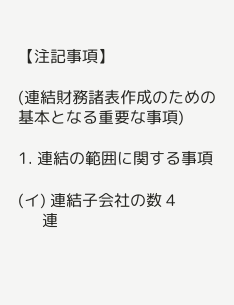【注記事項】

(連結財務諸表作成のための基本となる重要な事項)

1. 連結の範囲に関する事項

(イ) 連結子会社の数 4
      連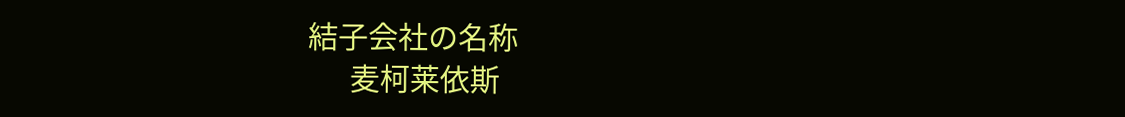結子会社の名称
      麦柯莱依斯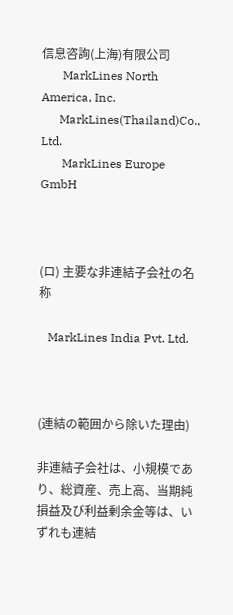信息咨詢(上海)有限公司
       MarkLines North America, Inc.
      MarkLines(Thailand)Co., Ltd.
       MarkLines Europe GmbH



(ロ) 主要な非連結子会社の名称

   MarkLines India Pvt. Ltd.



(連結の範囲から除いた理由)

非連結子会社は、小規模であり、総資産、売上高、当期純損益及び利益剰余金等は、いずれも連結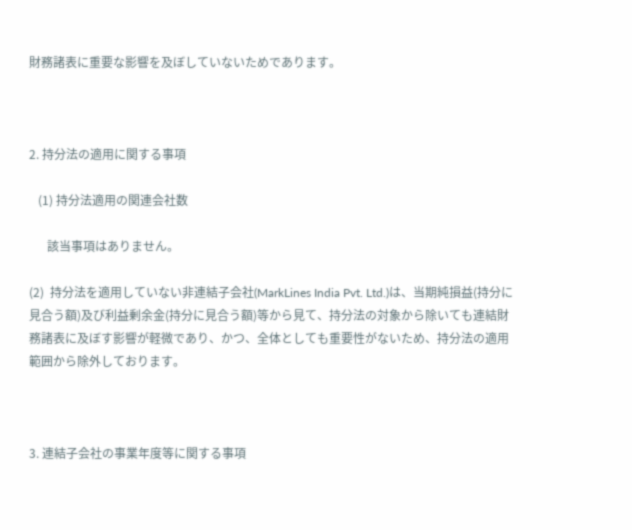財務諸表に重要な影響を及ぼしていないためであります。



2. 持分法の適用に関する事項

   (1) 持分法適用の関連会社数

      該当事項はありません。

(2)  持分法を適用していない非連結子会社(MarkLines India Pvt. Ltd.)は、当期純損益(持分に見合う額)及び利益剰余金(持分に見合う額)等から見て、持分法の対象から除いても連結財務諸表に及ぼす影響が軽微であり、かつ、全体としても重要性がないため、持分法の適用範囲から除外しております。



3. 連結子会社の事業年度等に関する事項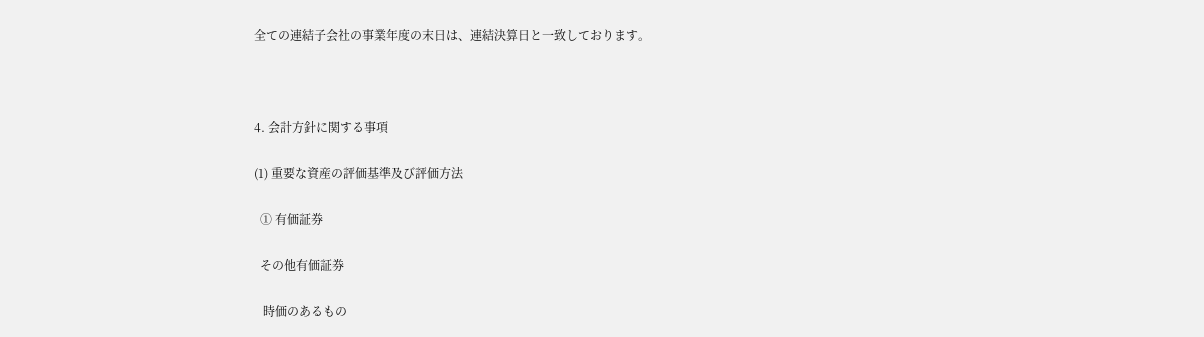全ての連結子会社の事業年度の末日は、連結決算日と一致しております。



4. 会計方針に関する事項

(1) 重要な資産の評価基準及び評価方法

  ① 有価証券

  その他有価証券

   時価のあるもの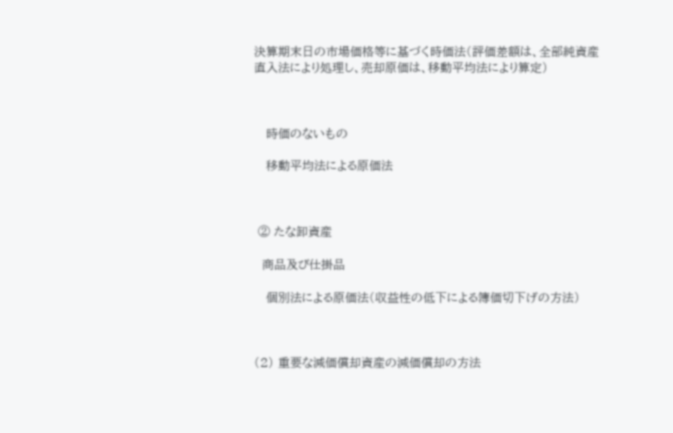決算期末日の市場価格等に基づく時価法(評価差額は、全部純資産直入法により処理し、売却原価は、移動平均法により算定)



   時価のないもの

   移動平均法による原価法



 ② たな卸資産

  商品及び仕掛品

   個別法による原価法(収益性の低下による簿価切下げの方法)



(2) 重要な減価償却資産の減価償却の方法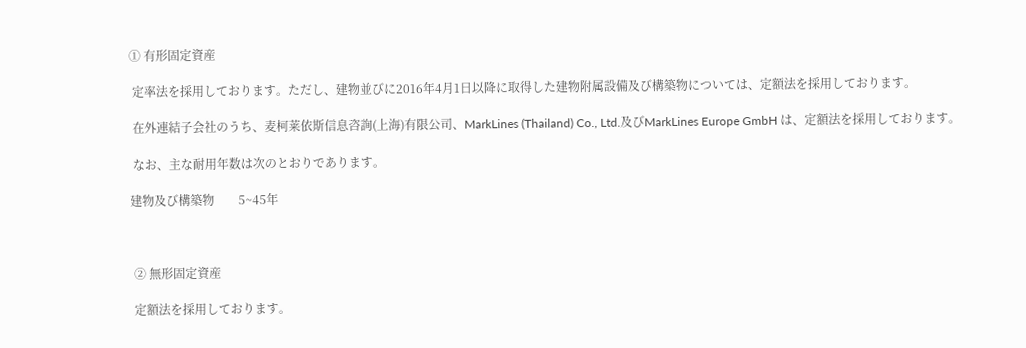① 有形固定資産

 定率法を採用しております。ただし、建物並びに2016年4月1日以降に取得した建物附属設備及び構築物については、定額法を採用しております。

 在外連結子会社のうち、麦柯莱依斯信息咨詢(上海)有限公司、MarkLines (Thailand) Co., Ltd.及びMarkLines Europe GmbH は、定額法を採用しております。

 なお、主な耐用年数は次のとおりであります。

建物及び構築物        5~45年



 ② 無形固定資産

 定額法を採用しております。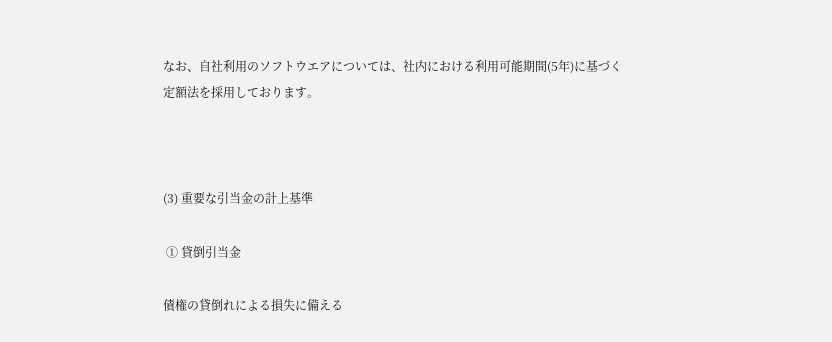なお、自社利用のソフトウエアについては、社内における利用可能期間(5年)に基づく定額法を採用しております。



(3) 重要な引当金の計上基準

 ① 貸倒引当金

債権の貸倒れによる損失に備える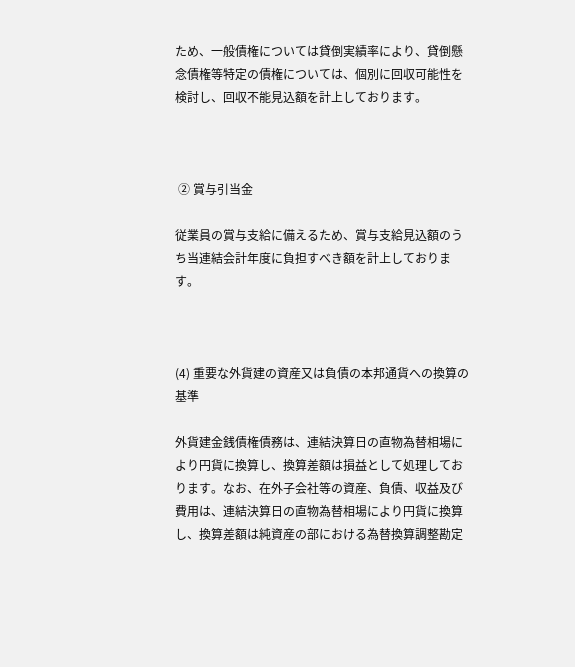ため、一般債権については貸倒実績率により、貸倒懸念債権等特定の債権については、個別に回収可能性を検討し、回収不能見込額を計上しております。



 ② 賞与引当金

従業員の賞与支給に備えるため、賞与支給見込額のうち当連結会計年度に負担すべき額を計上しております。



(4) 重要な外貨建の資産又は負債の本邦通貨への換算の基準

外貨建金銭債権債務は、連結決算日の直物為替相場により円貨に換算し、換算差額は損益として処理しております。なお、在外子会社等の資産、負債、収益及び費用は、連結決算日の直物為替相場により円貨に換算し、換算差額は純資産の部における為替換算調整勘定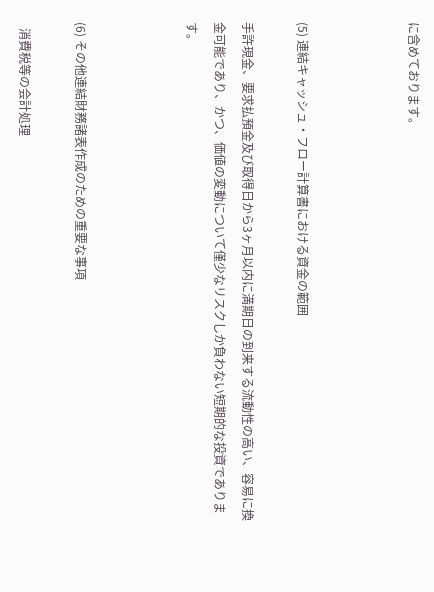に含めております。



(5) 連結キャッシュ・フロー計算書における資金の範囲

手許現金、要求払預金及び取得日から3ヶ月以内に満期日の到来する流動性の高い、容易に換金可能であり、かつ、価値の変動について僅少なリスクしか負わない短期的な投資であります。



(6) その他連結財務諸表作成のための重要な事項

  消費税等の会計処理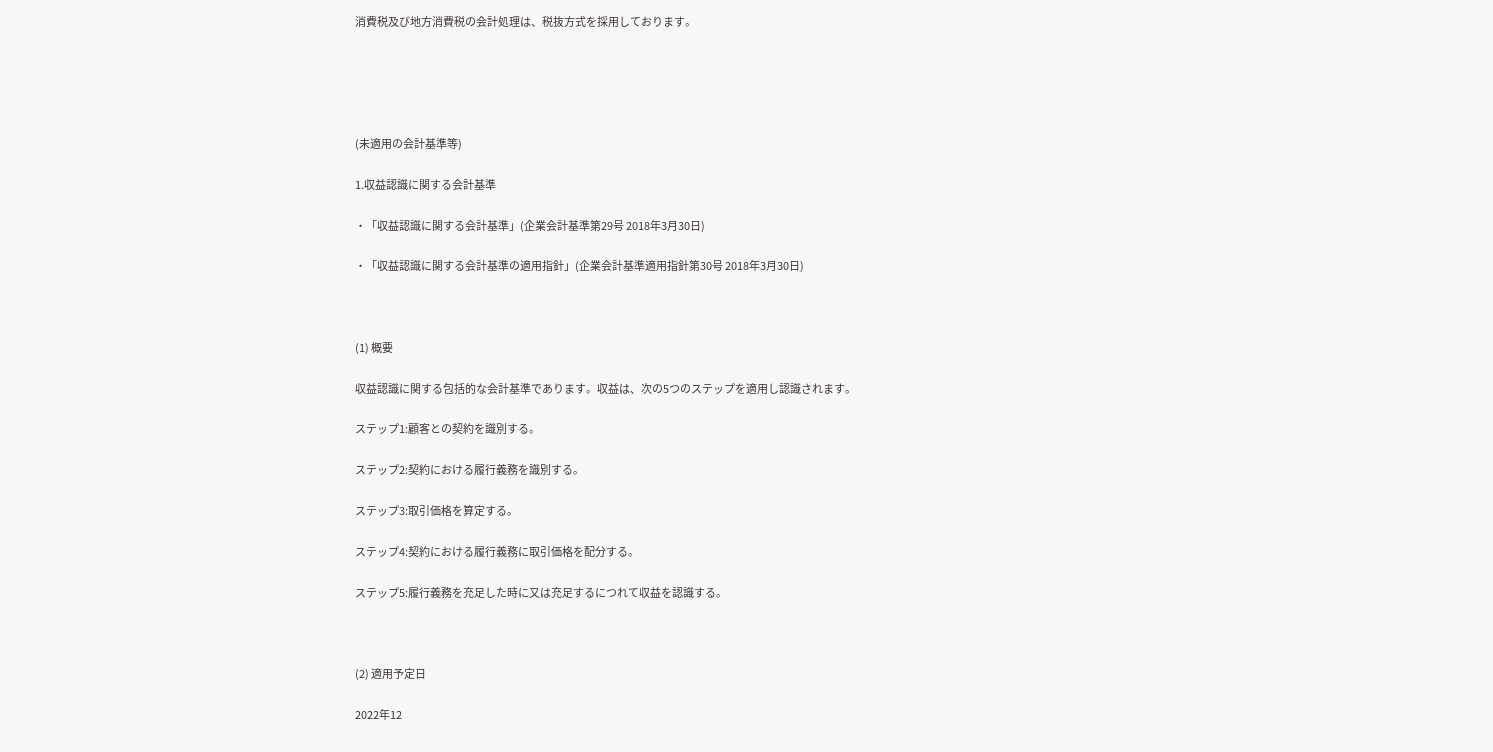消費税及び地方消費税の会計処理は、税抜方式を採用しております。





(未適用の会計基準等)

1.収益認識に関する会計基準

・「収益認識に関する会計基準」(企業会計基準第29号 2018年3月30日)

・「収益認識に関する会計基準の適用指針」(企業会計基準適用指針第30号 2018年3月30日)



(1) 概要

収益認識に関する包括的な会計基準であります。収益は、次の5つのステップを適用し認識されます。

ステップ1:顧客との契約を識別する。

ステップ2:契約における履行義務を識別する。

ステップ3:取引価格を算定する。

ステップ4:契約における履行義務に取引価格を配分する。

ステップ5:履行義務を充足した時に又は充足するにつれて収益を認識する。



(2) 適用予定日

2022年12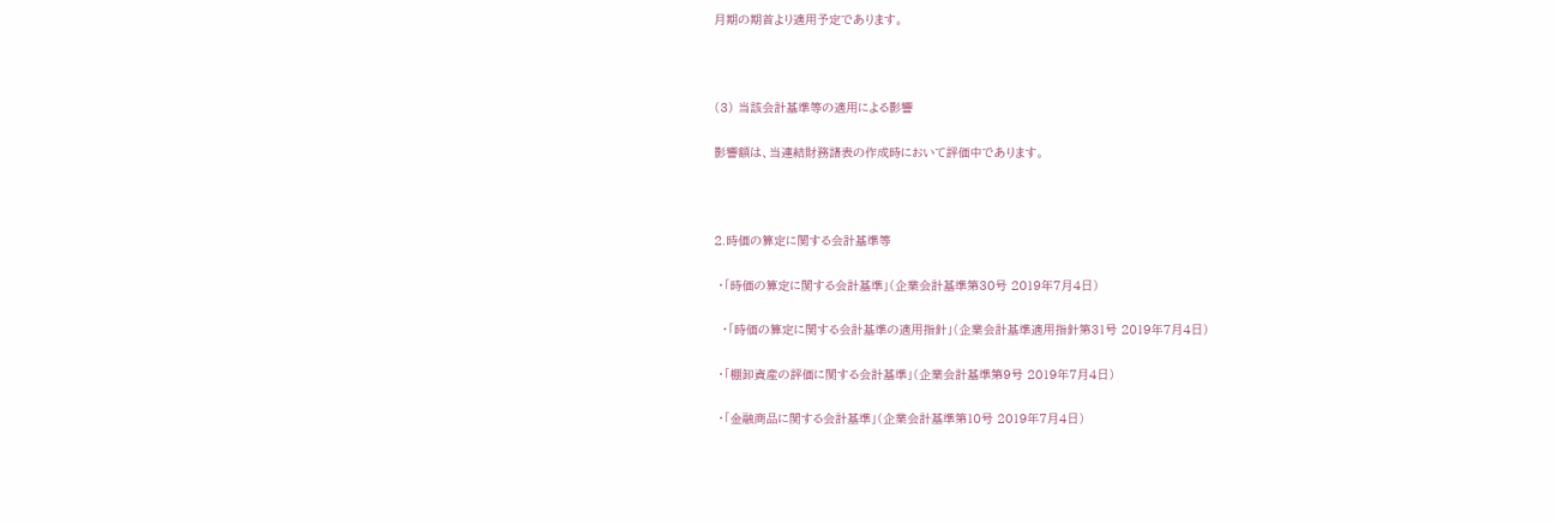月期の期首より適用予定であります。



(3) 当該会計基準等の適用による影響

影響額は、当連結財務諸表の作成時において評価中であります。



2.時価の算定に関する会計基準等

 ・「時価の算定に関する会計基準」(企業会計基準第30号 2019年7月4日)

  ・「時価の算定に関する会計基準の適用指針」(企業会計基準適用指針第31号 2019年7月4日)

 ・「棚卸資産の評価に関する会計基準」(企業会計基準第9号 2019年7月4日)

 ・「金融商品に関する会計基準」(企業会計基準第10号 2019年7月4日)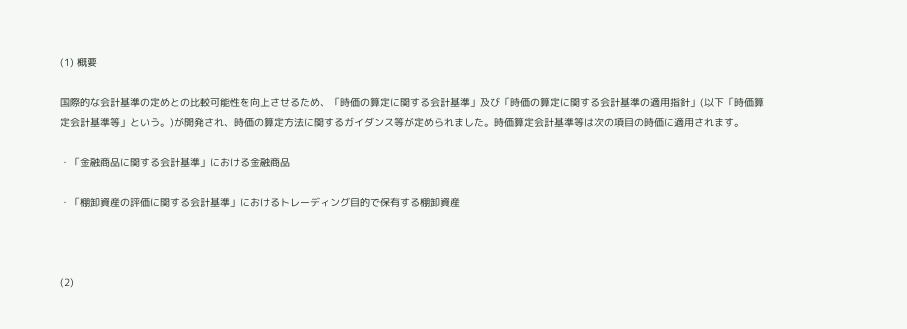(1) 概要

国際的な会計基準の定めとの比較可能性を向上させるため、「時価の算定に関する会計基準」及び「時価の算定に関する会計基準の適用指針」(以下「時価算定会計基準等」という。)が開発され、時価の算定方法に関するガイダンス等が定められました。時価算定会計基準等は次の項目の時価に適用されます。

・「金融商品に関する会計基準」における金融商品

・「棚卸資産の評価に関する会計基準」におけるトレーディング目的で保有する棚卸資産



(2)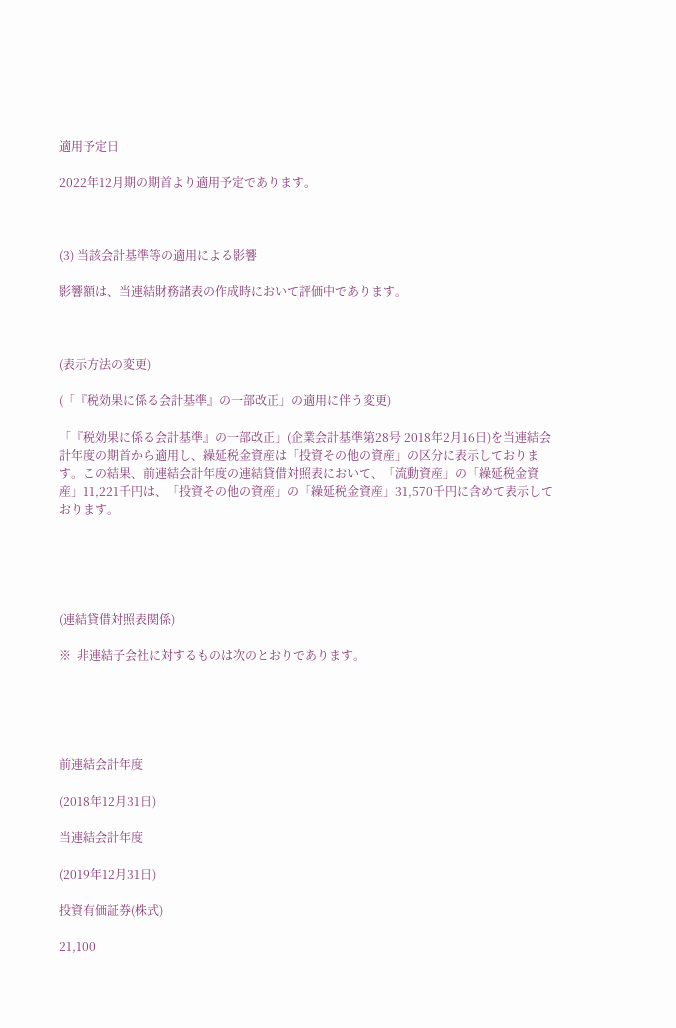適用予定日

2022年12月期の期首より適用予定であります。



(3) 当該会計基準等の適用による影響

影響額は、当連結財務諸表の作成時において評価中であります。



(表示方法の変更)

(「『税効果に係る会計基準』の一部改正」の適用に伴う変更)

「『税効果に係る会計基準』の一部改正」(企業会計基準第28号 2018年2月16日)を当連結会計年度の期首から適用し、繰延税金資産は「投資その他の資産」の区分に表示しております。この結果、前連結会計年度の連結貸借対照表において、「流動資産」の「繰延税金資産」11,221千円は、「投資その他の資産」の「繰延税金資産」31,570千円に含めて表示しております。





(連結貸借対照表関係)

※  非連結子会社に対するものは次のとおりであります。





前連結会計年度

(2018年12月31日)

当連結会計年度

(2019年12月31日)

投資有価証券(株式)

21,100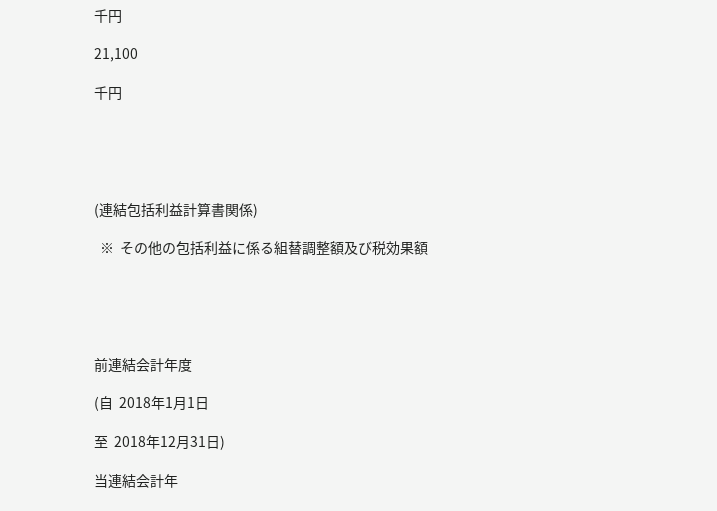千円

21,100

千円





(連結包括利益計算書関係)

  ※  その他の包括利益に係る組替調整額及び税効果額





前連結会計年度

(自  2018年1月1日

至  2018年12月31日)

当連結会計年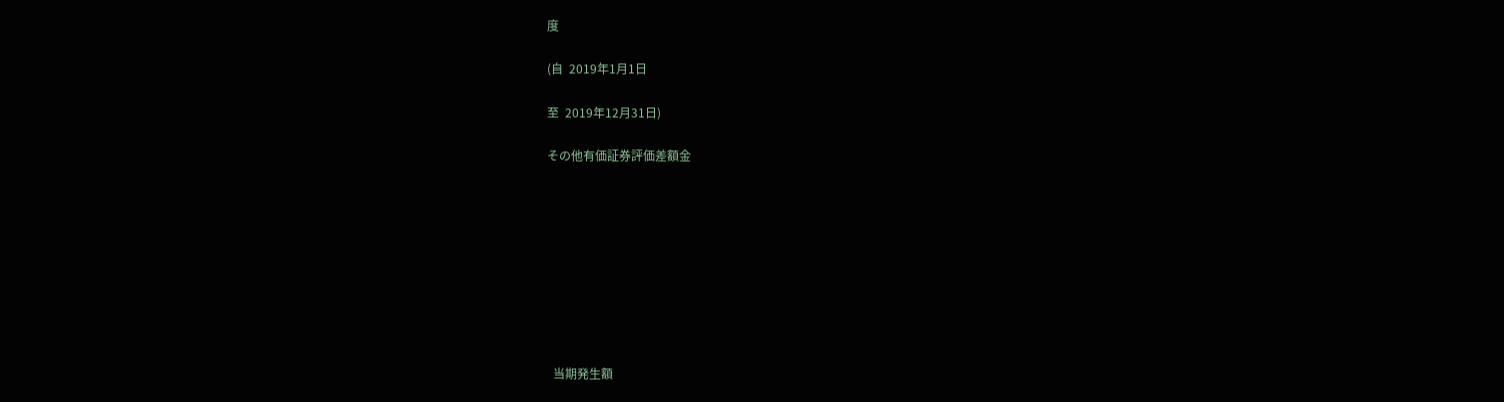度

(自  2019年1月1日

至  2019年12月31日)

その他有価証券評価差額金









  当期発生額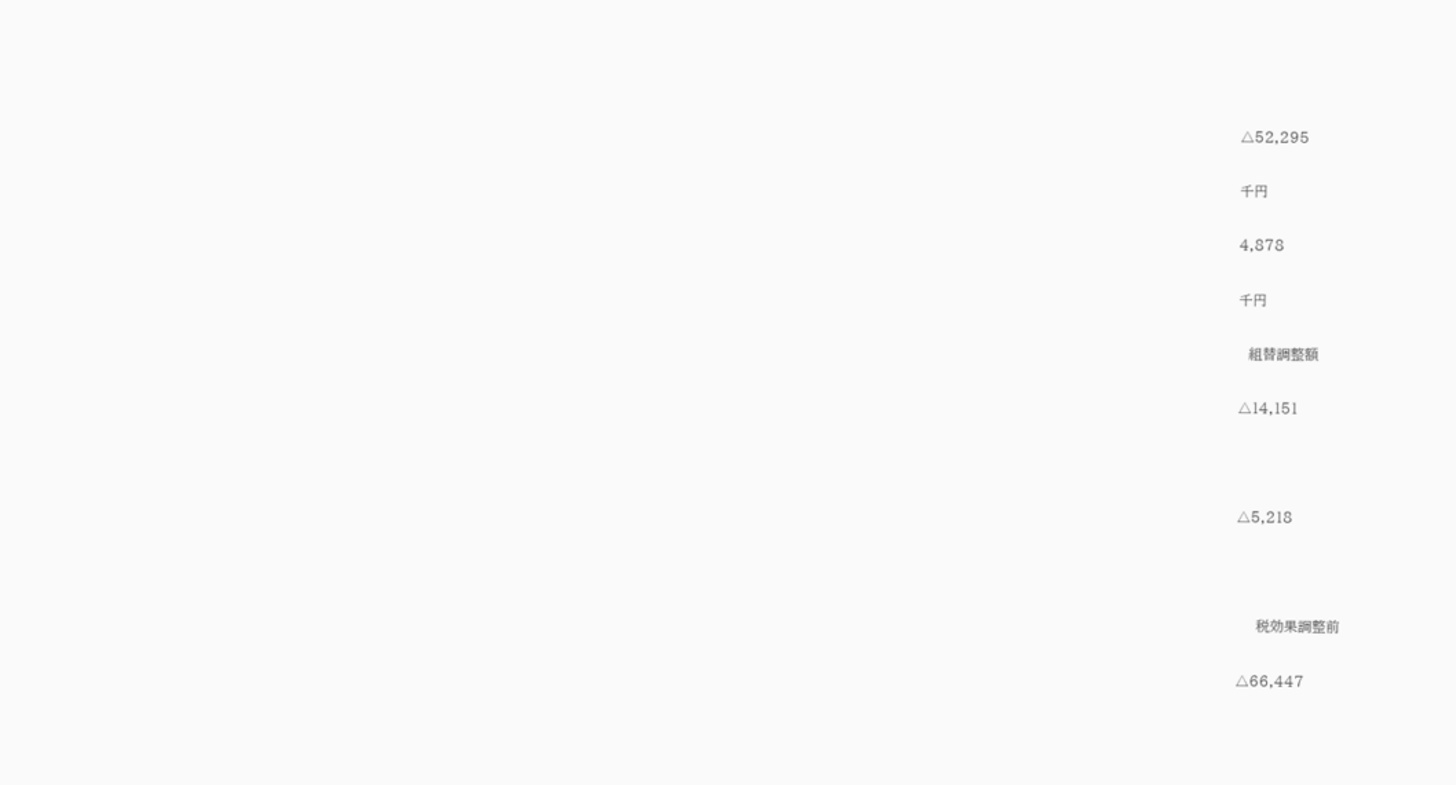△52,295

千円

4,878

千円

  組替調整額

△14,151



△5,218



    税効果調整前

△66,447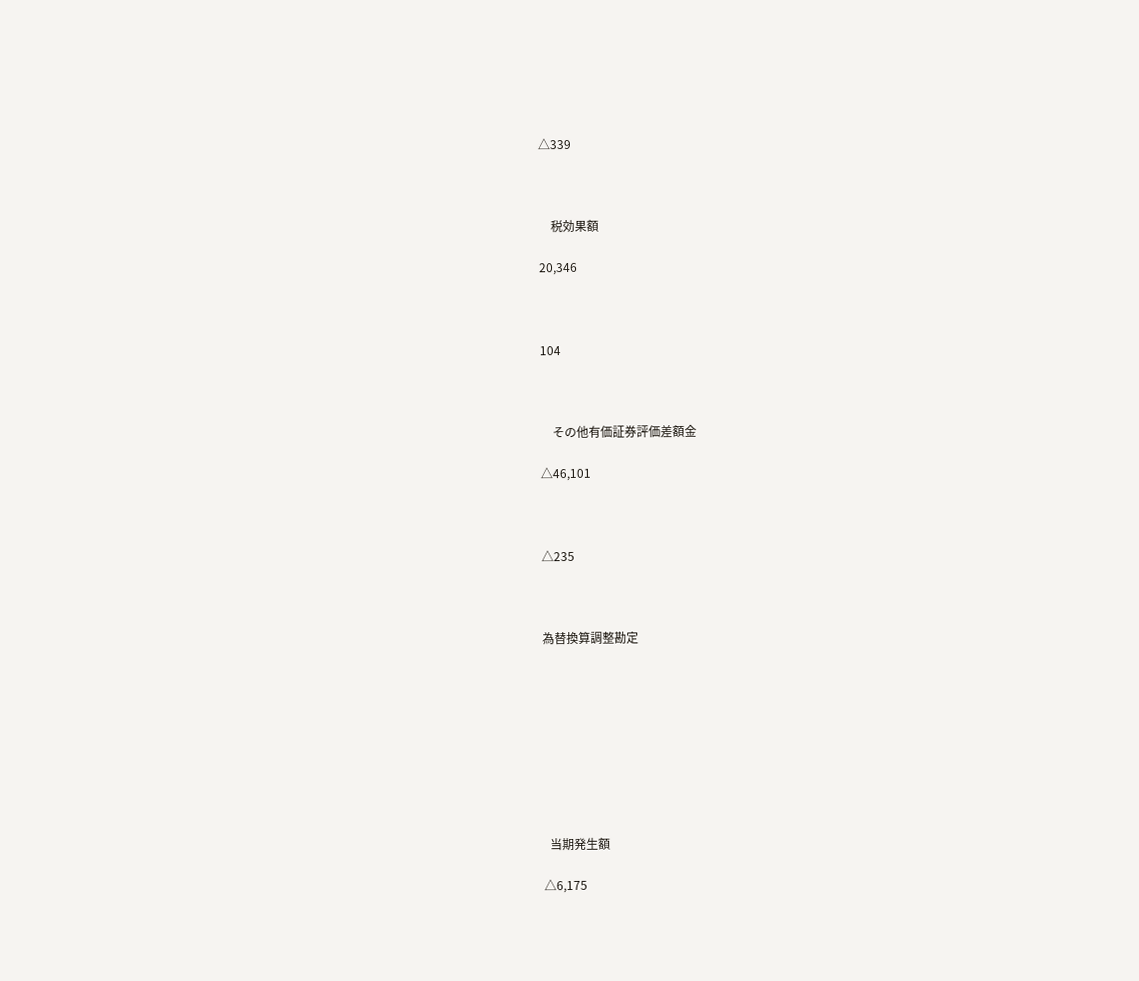△339



    税効果額

20,346



104



    その他有価証券評価差額金

△46,101



△235



為替換算調整勘定









  当期発生額

△6,175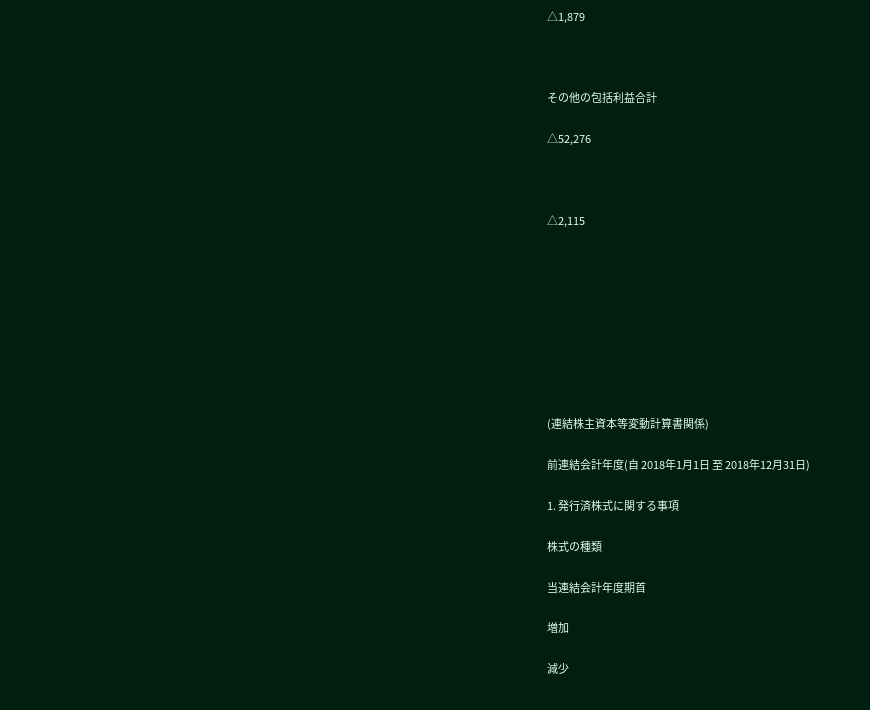△1,879



その他の包括利益合計

△52,276



△2,115









(連結株主資本等変動計算書関係)

前連結会計年度(自 2018年1月1日 至 2018年12月31日)

1. 発行済株式に関する事項

株式の種類

当連結会計年度期首

増加

減少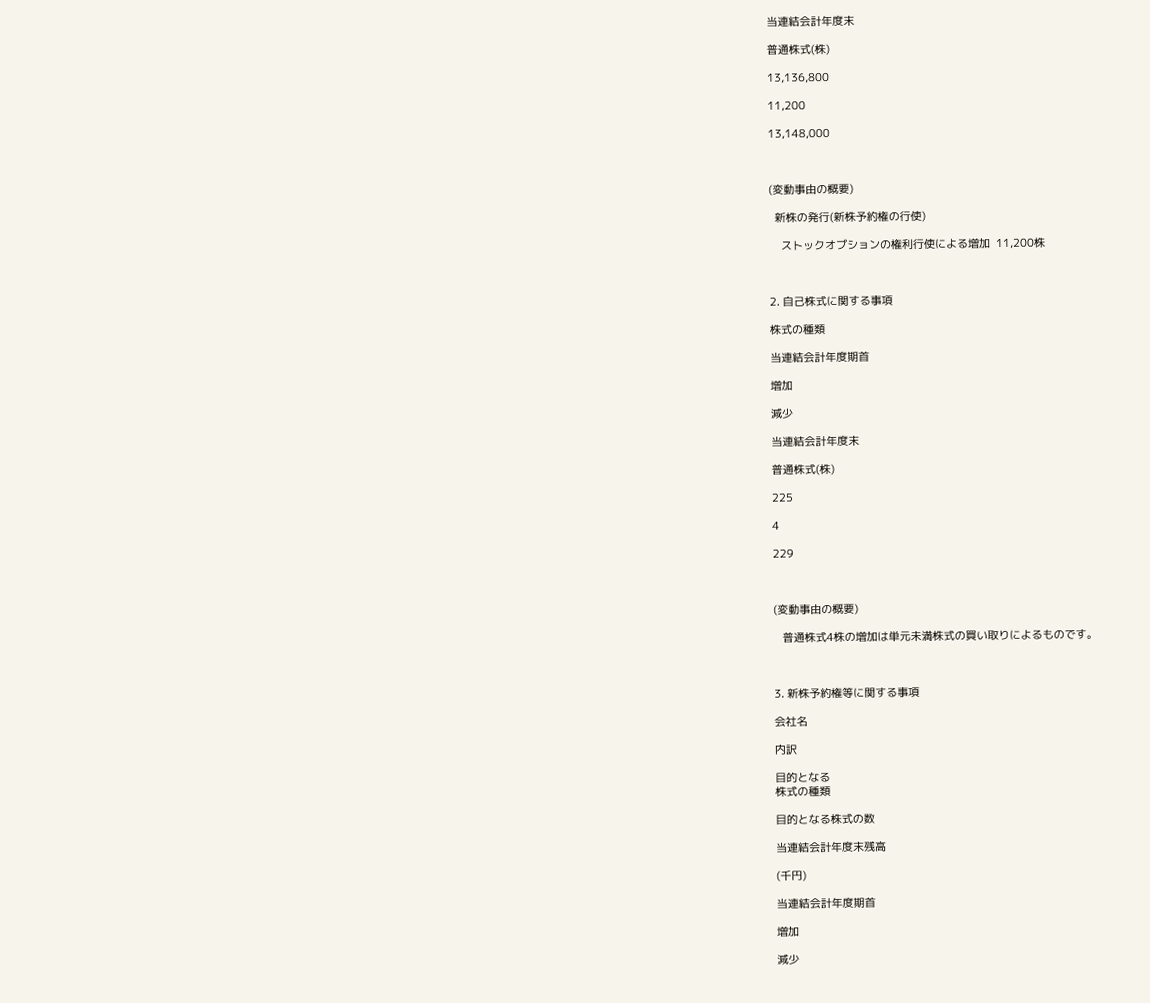当連結会計年度末

普通株式(株)

13,136,800

11,200

13,148,000



(変動事由の概要)

  新株の発行(新株予約権の行使)

    ストックオプションの権利行使による増加  11,200株



2. 自己株式に関する事項

株式の種類

当連結会計年度期首

増加

減少

当連結会計年度末

普通株式(株)

225

4

229



(変動事由の概要)

   普通株式4株の増加は単元未満株式の買い取りによるものです。



3. 新株予約権等に関する事項

会社名

内訳

目的となる
株式の種類

目的となる株式の数

当連結会計年度末残高

(千円)

当連結会計年度期首

増加

減少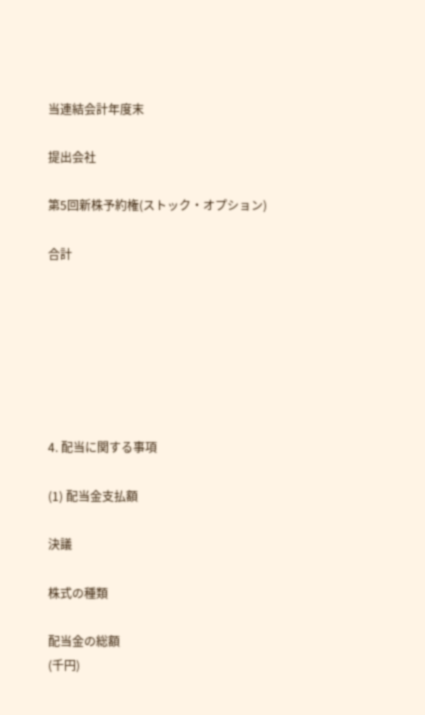当連結会計年度末

提出会社

第5回新株予約権(ストック・オプション)

合計







4. 配当に関する事項

(1) 配当金支払額

決議

株式の種類

配当金の総額
(千円)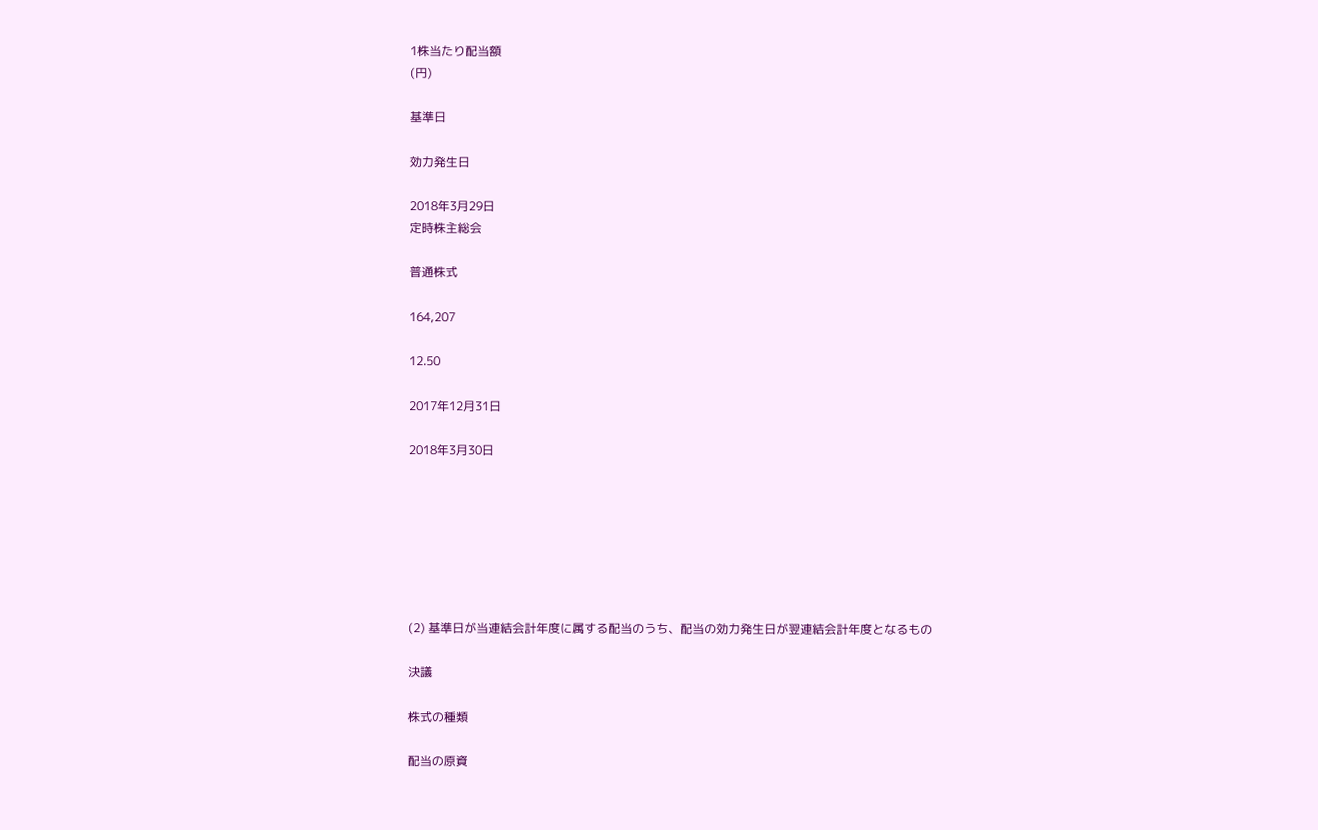1株当たり配当額
(円)

基準日

効力発生日

2018年3月29日
定時株主総会

普通株式

164,207

12.50

2017年12月31日

2018年3月30日







(2) 基準日が当連結会計年度に属する配当のうち、配当の効力発生日が翌連結会計年度となるもの

決議

株式の種類

配当の原資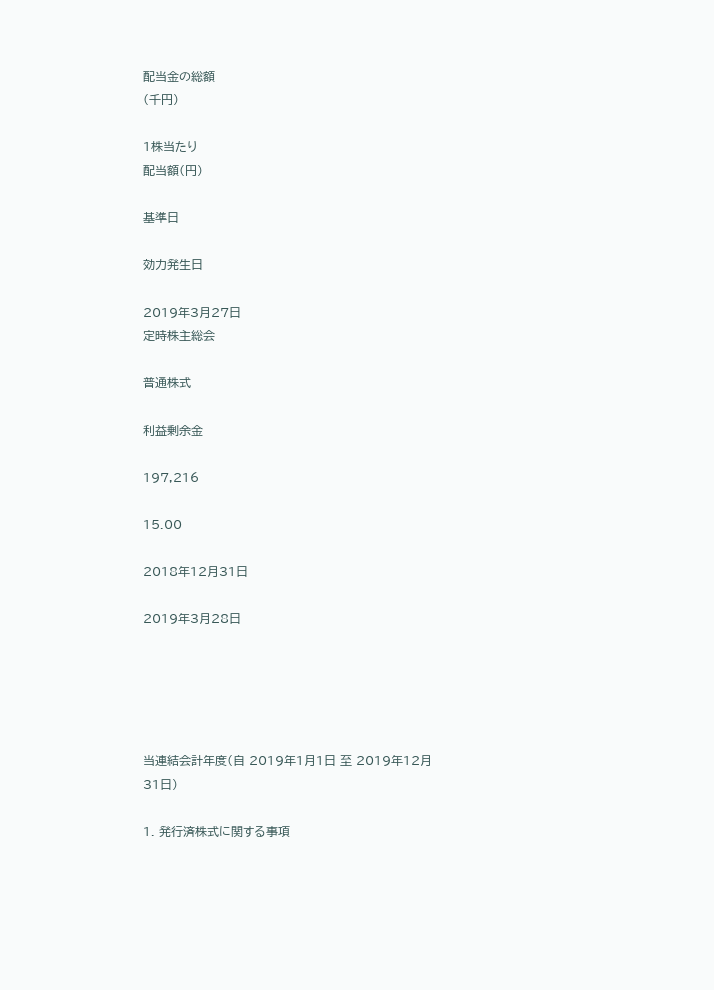配当金の総額
(千円)

1株当たり
配当額(円)

基準日

効力発生日

2019年3月27日
定時株主総会

普通株式

利益剰余金

197,216

15.00

2018年12月31日

2019年3月28日





当連結会計年度(自 2019年1月1日 至 2019年12月31日)

1. 発行済株式に関する事項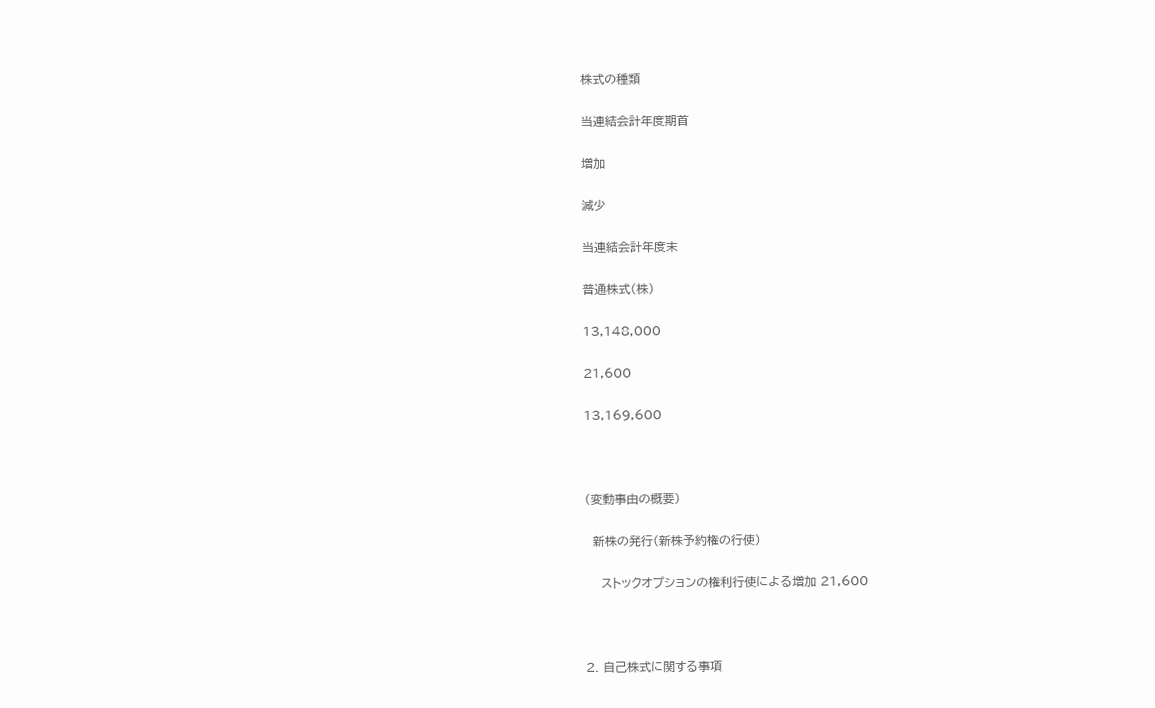株式の種類

当連結会計年度期首

増加

減少

当連結会計年度末

普通株式(株)

13,148,000

21,600

13,169,600



(変動事由の概要)

  新株の発行(新株予約権の行使)

    ストックオプションの権利行使による増加 21,600



2. 自己株式に関する事項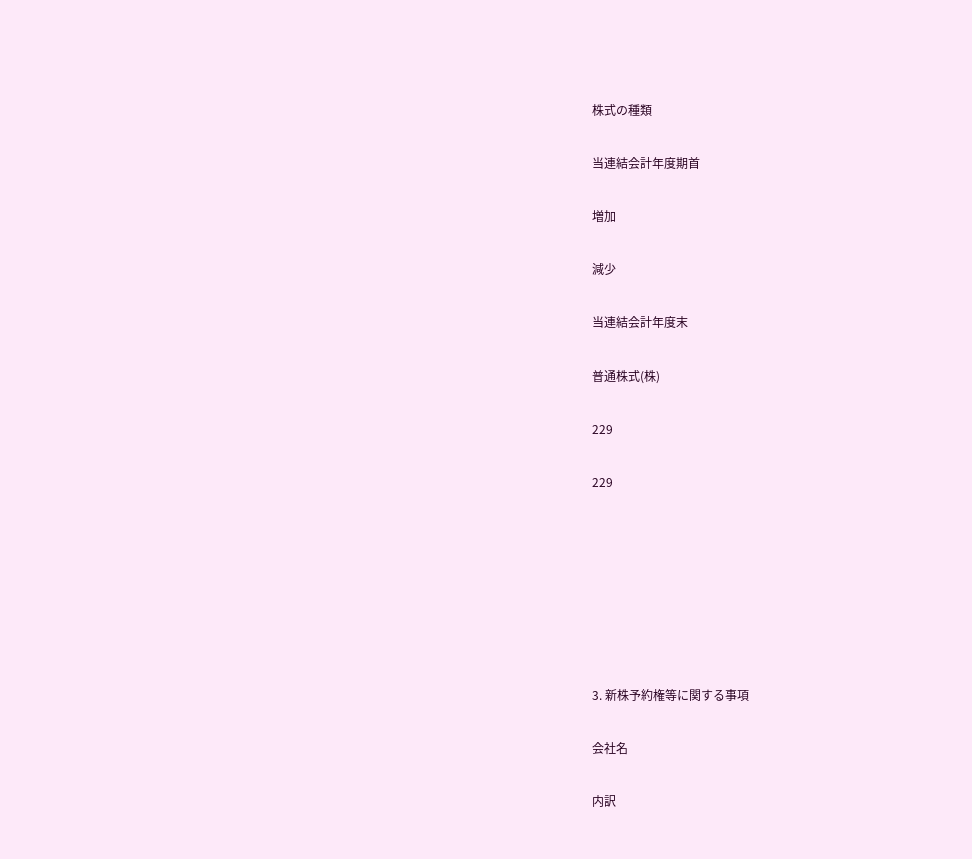株式の種類

当連結会計年度期首

増加

減少

当連結会計年度末

普通株式(株)

229

229







3. 新株予約権等に関する事項

会社名

内訳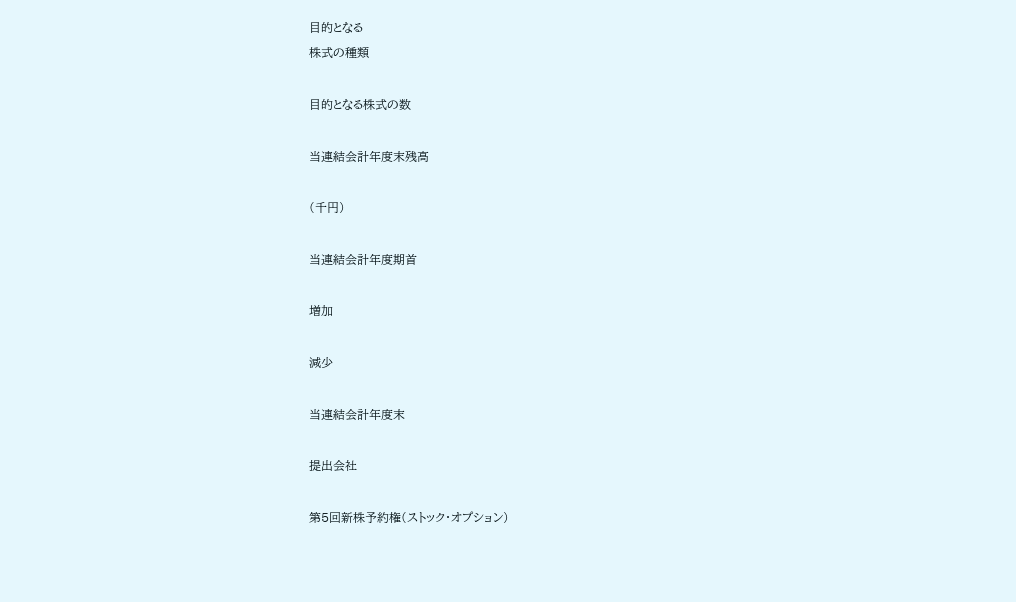目的となる
株式の種類

目的となる株式の数

当連結会計年度末残高

(千円)

当連結会計年度期首

増加

減少

当連結会計年度末

提出会社

第5回新株予約権(ストック・オプション)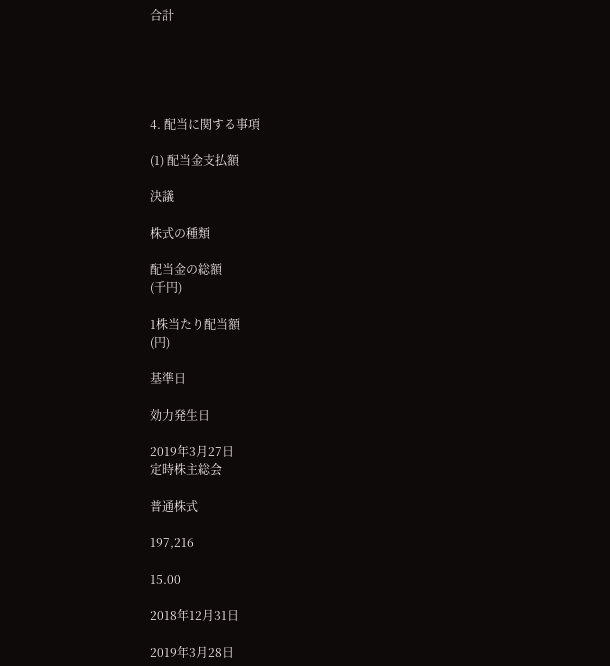合計





4. 配当に関する事項

(1) 配当金支払額

決議

株式の種類

配当金の総額
(千円)

1株当たり配当額
(円)

基準日

効力発生日

2019年3月27日
定時株主総会

普通株式

197,216

15.00

2018年12月31日

2019年3月28日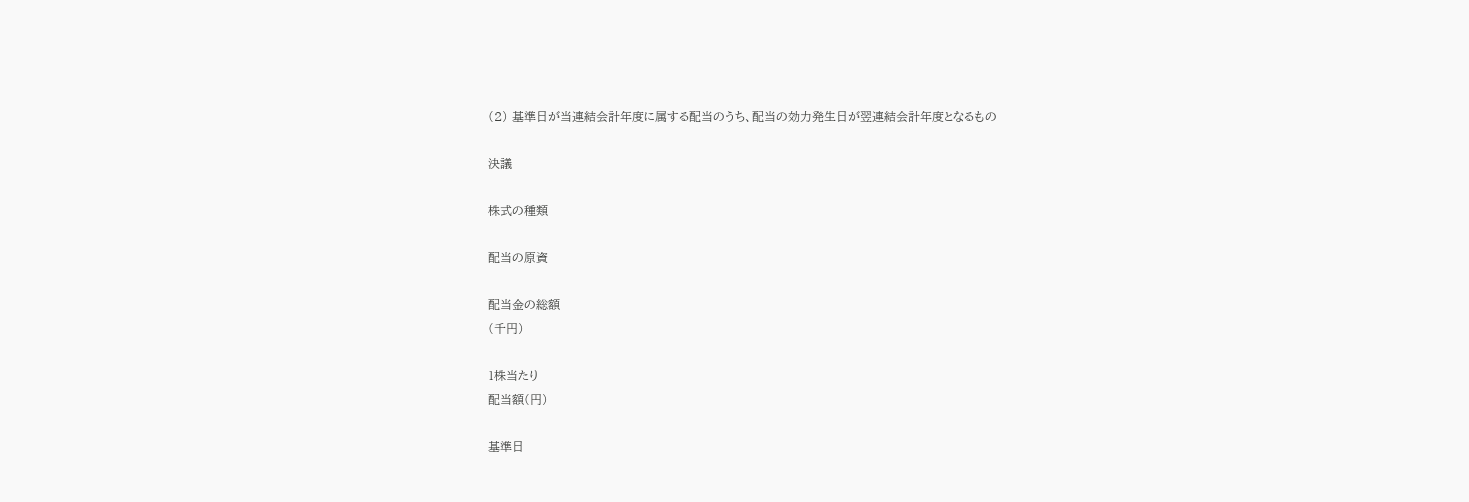(2) 基準日が当連結会計年度に属する配当のうち、配当の効力発生日が翌連結会計年度となるもの

決議

株式の種類

配当の原資

配当金の総額
(千円)

1株当たり
配当額(円)

基準日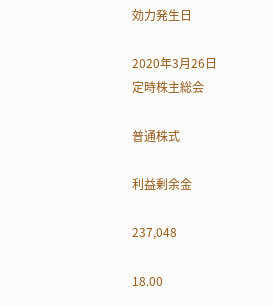効力発生日

2020年3月26日
定時株主総会

普通株式

利益剰余金

237,048

18.00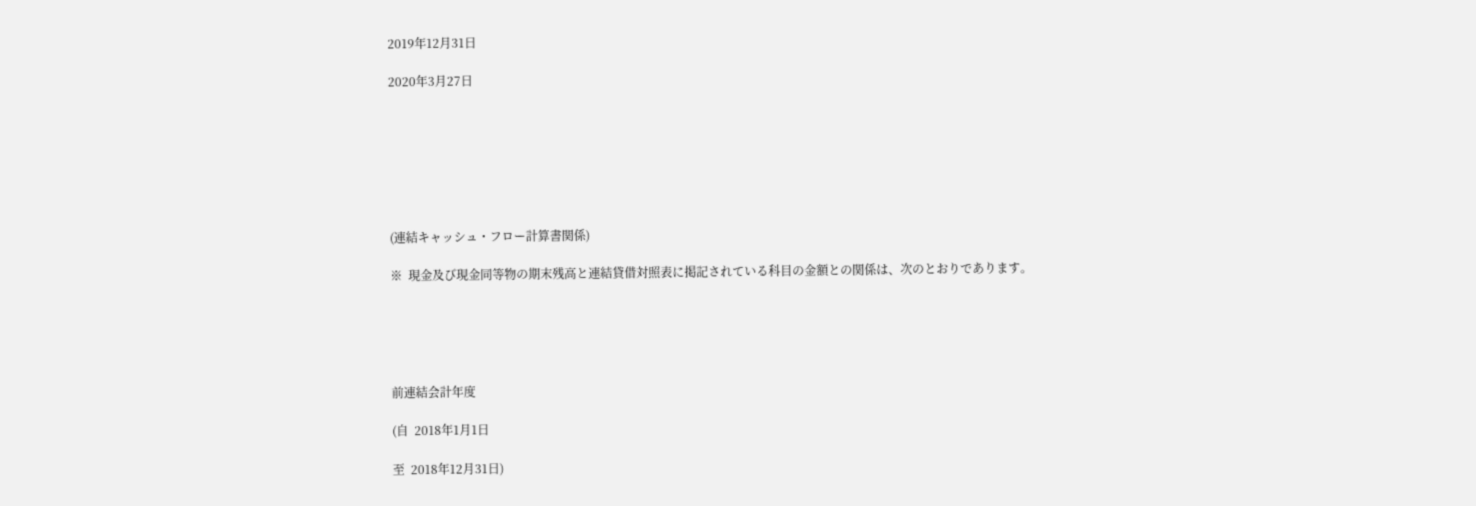2019年12月31日

2020年3月27日







(連結キャッシュ・フロー計算書関係)

※  現金及び現金同等物の期末残高と連結貸借対照表に掲記されている科目の金額との関係は、次のとおりであります。





前連結会計年度

(自  2018年1月1日

至  2018年12月31日)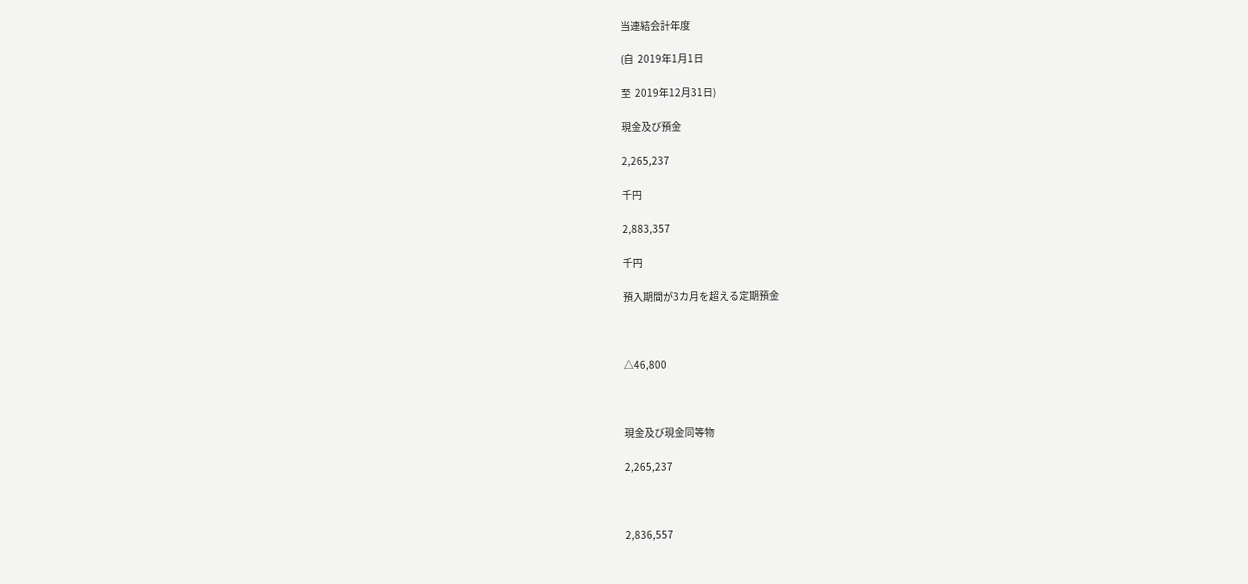当連結会計年度

(自  2019年1月1日

至  2019年12月31日)

現金及び預金

2,265,237

千円

2,883,357

千円

預入期間が3カ月を超える定期預金



△46,800



現金及び現金同等物

2,265,237



2,836,557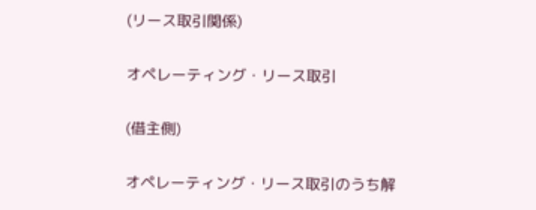(リース取引関係)

オペレーティング・リース取引

(借主側)

オペレーティング・リース取引のうち解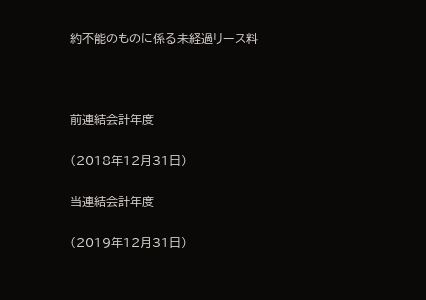約不能のものに係る未経過リース料



前連結会計年度

(2018年12月31日)

当連結会計年度

(2019年12月31日)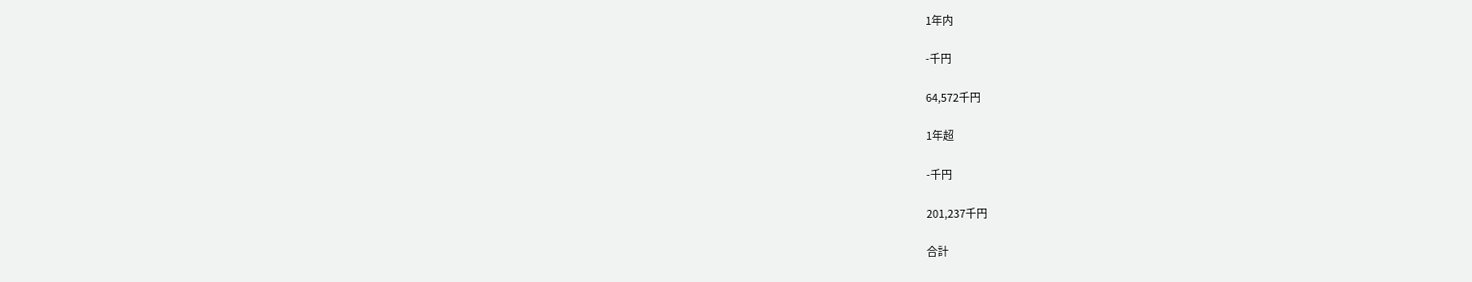1年内

-千円

64,572千円

1年超

-千円

201,237千円

合計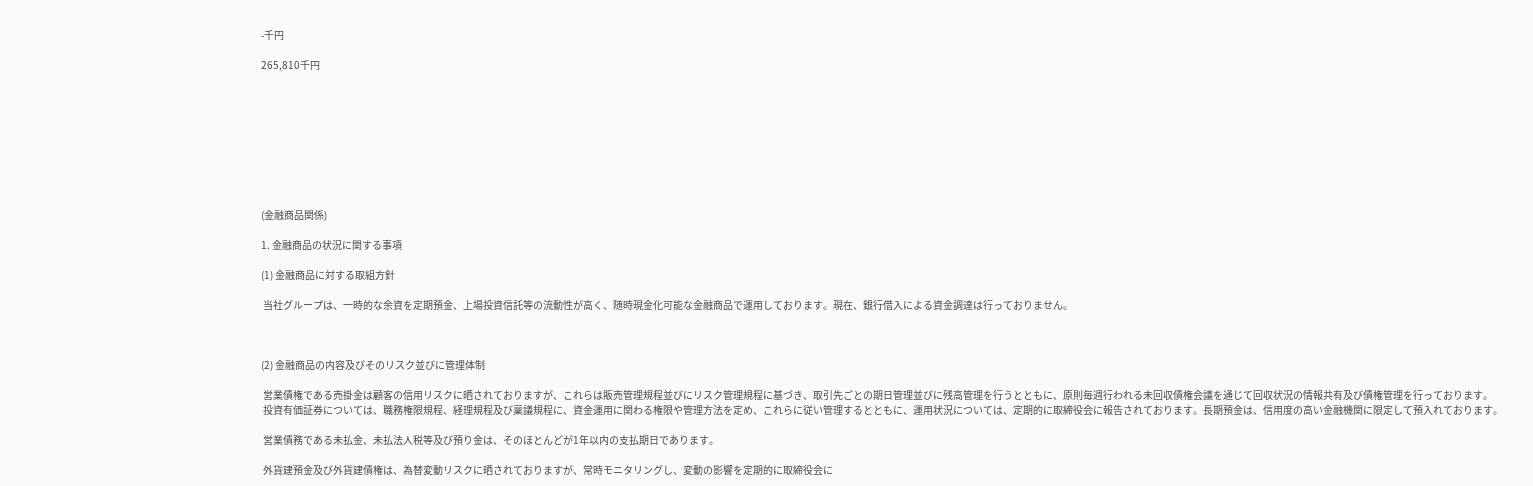-千円

265,810千円









(金融商品関係)

1. 金融商品の状況に関する事項

(1) 金融商品に対する取組方針

 当社グループは、一時的な余資を定期預金、上場投資信託等の流動性が高く、随時現金化可能な金融商品で運用しております。現在、銀行借入による資金調達は行っておりません。



(2) 金融商品の内容及びそのリスク並びに管理体制

 営業債権である売掛金は顧客の信用リスクに晒されておりますが、これらは販売管理規程並びにリスク管理規程に基づき、取引先ごとの期日管理並びに残高管理を行うとともに、原則毎週行われる未回収債権会議を通じて回収状況の情報共有及び債権管理を行っております。
 投資有価証券については、職務権限規程、経理規程及び稟議規程に、資金運用に関わる権限や管理方法を定め、これらに従い管理するとともに、運用状況については、定期的に取締役会に報告されております。長期預金は、信用度の高い金融機関に限定して預入れております。

 営業債務である未払金、未払法人税等及び預り金は、そのほとんどが1年以内の支払期日であります。

 外貨建預金及び外貨建債権は、為替変動リスクに晒されておりますが、常時モニタリングし、変動の影響を定期的に取締役会に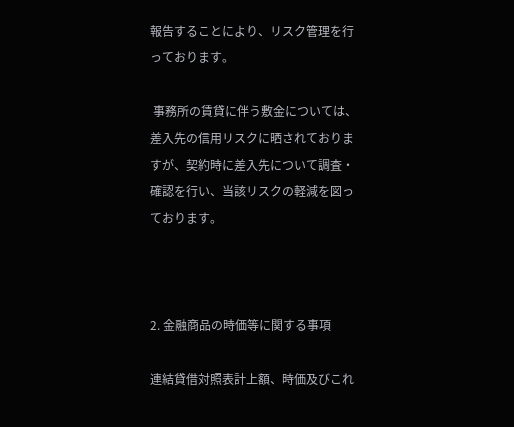報告することにより、リスク管理を行っております。

 事務所の賃貸に伴う敷金については、差入先の信用リスクに晒されておりますが、契約時に差入先について調査・確認を行い、当該リスクの軽減を図っております。



2. 金融商品の時価等に関する事項

連結貸借対照表計上額、時価及びこれ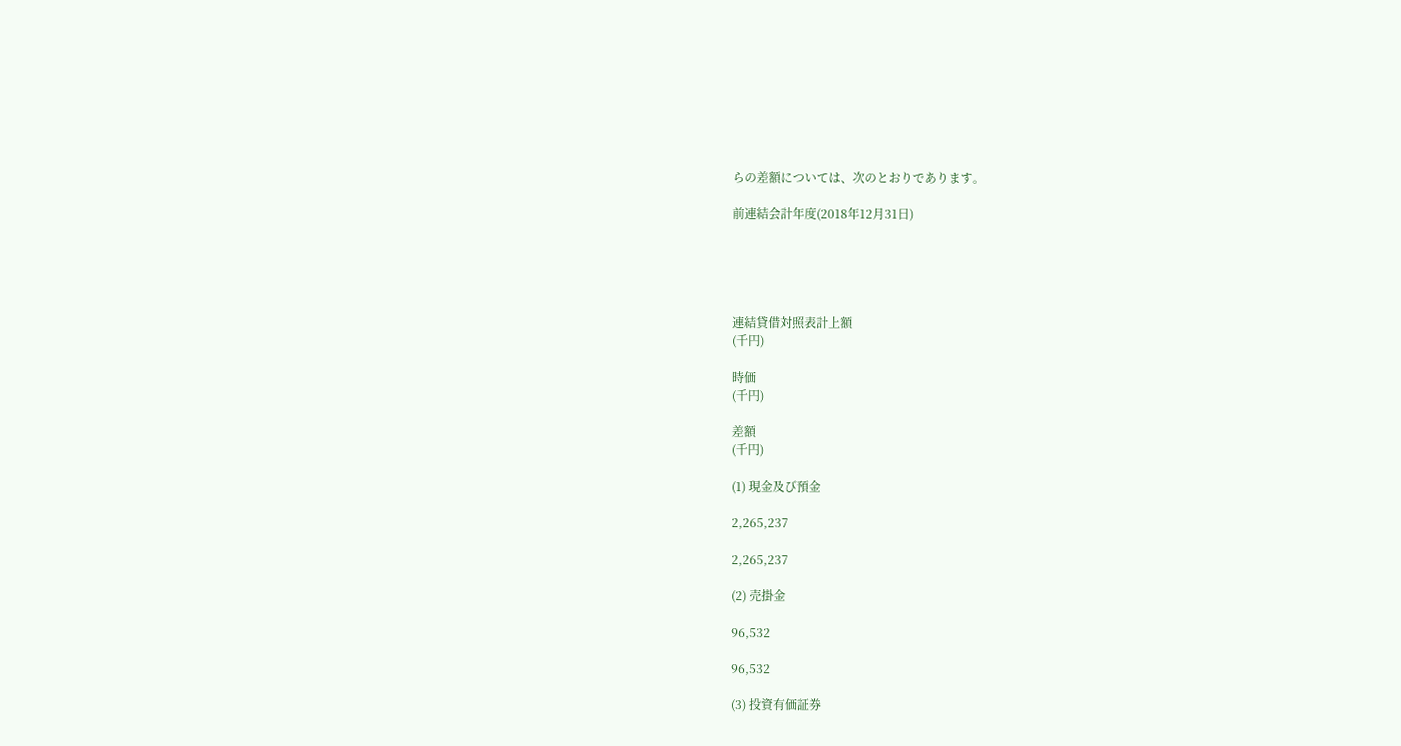らの差額については、次のとおりであります。

前連結会計年度(2018年12月31日)





連結貸借対照表計上額
(千円)

時価
(千円)

差額
(千円)

(1) 現金及び預金

2,265,237

2,265,237

(2) 売掛金

96,532

96,532

(3) 投資有価証券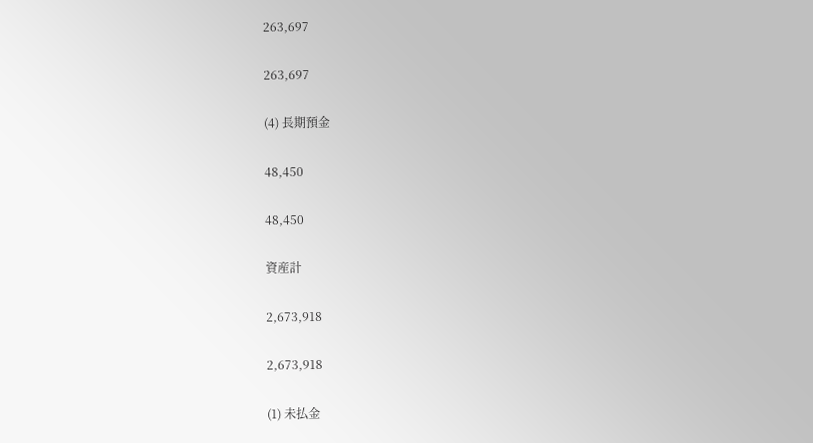263,697

263,697

(4) 長期預金

48,450

48,450

資産計

2,673,918

2,673,918

(1) 未払金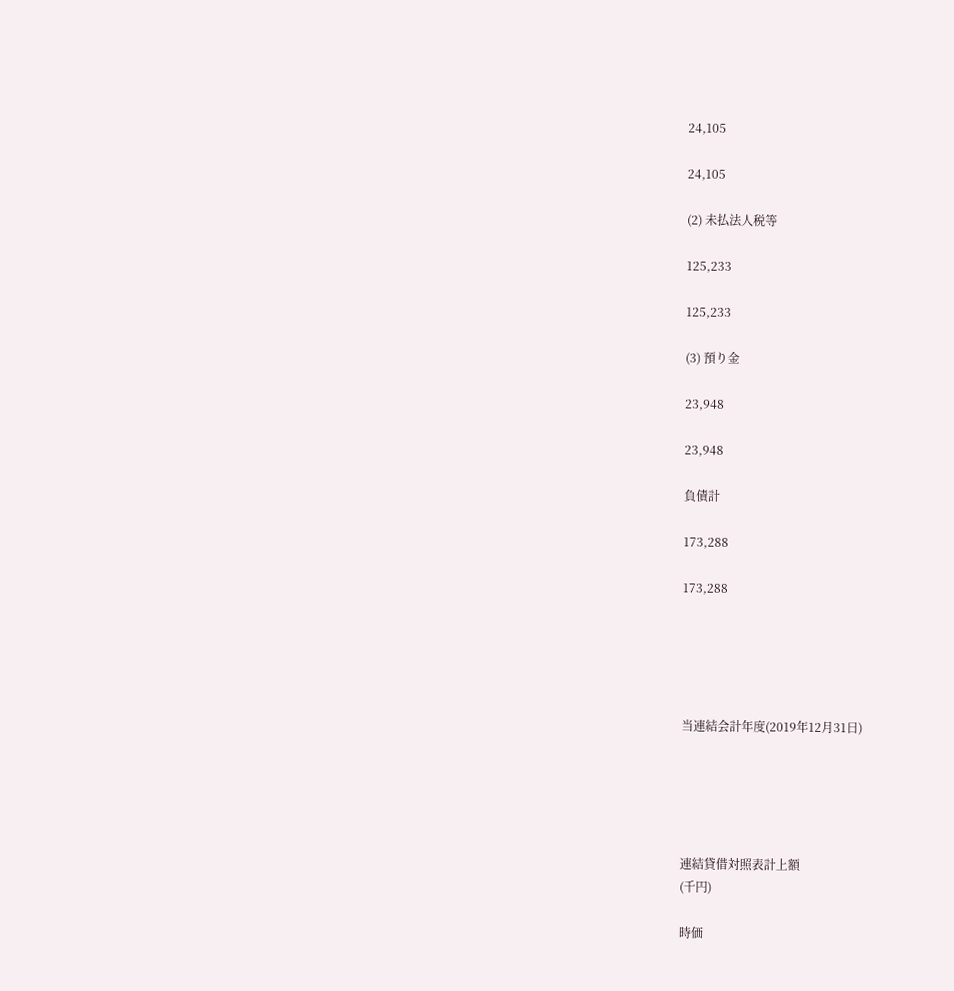24,105

24,105

(2) 未払法人税等

125,233

125,233

(3) 預り金

23,948

23,948

負債計

173,288

173,288





当連結会計年度(2019年12月31日)





連結貸借対照表計上額
(千円)

時価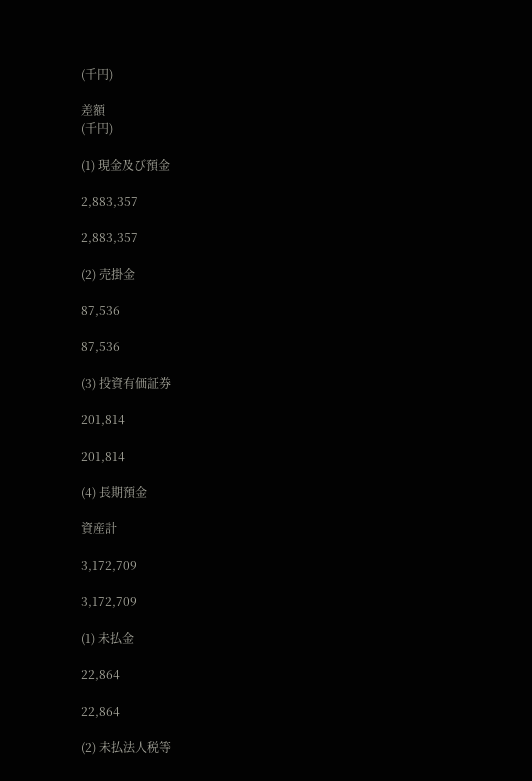(千円)

差額
(千円)

(1) 現金及び預金

2,883,357

2,883,357

(2) 売掛金

87,536

87,536

(3) 投資有価証券

201,814

201,814

(4) 長期預金

資産計

3,172,709

3,172,709

(1) 未払金

22,864

22,864

(2) 未払法人税等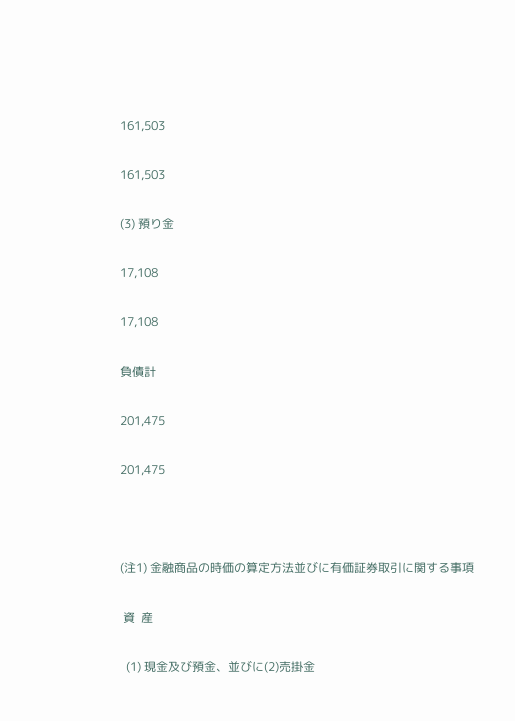161,503

161,503

(3) 預り金

17,108

17,108

負債計

201,475

201,475



(注1) 金融商品の時価の算定方法並びに有価証券取引に関する事項

 資  産

  (1) 現金及び預金、並びに(2)売掛金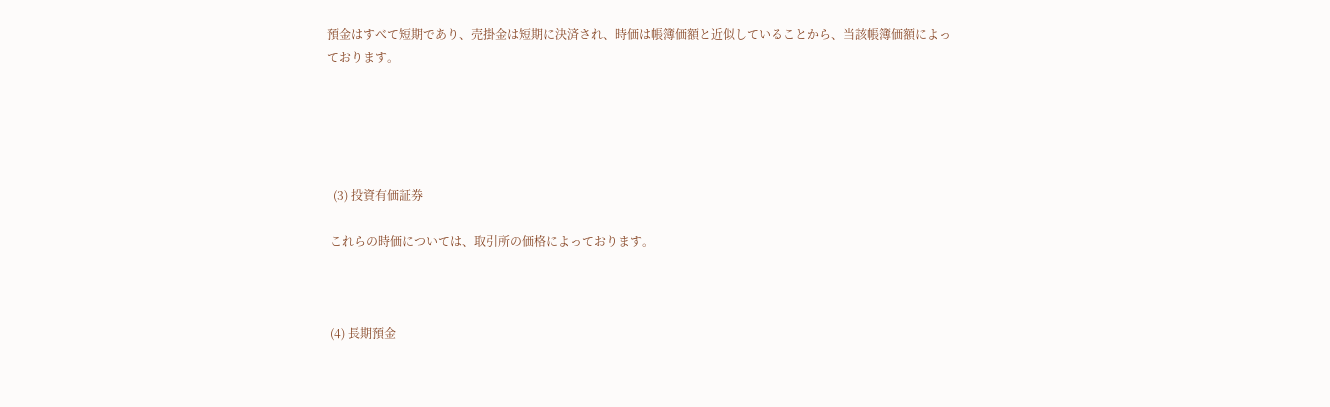預金はすべて短期であり、売掛金は短期に決済され、時価は帳簿価額と近似していることから、当該帳簿価額によっております。





  (3) 投資有価証券

 これらの時価については、取引所の価格によっております。



 (4) 長期預金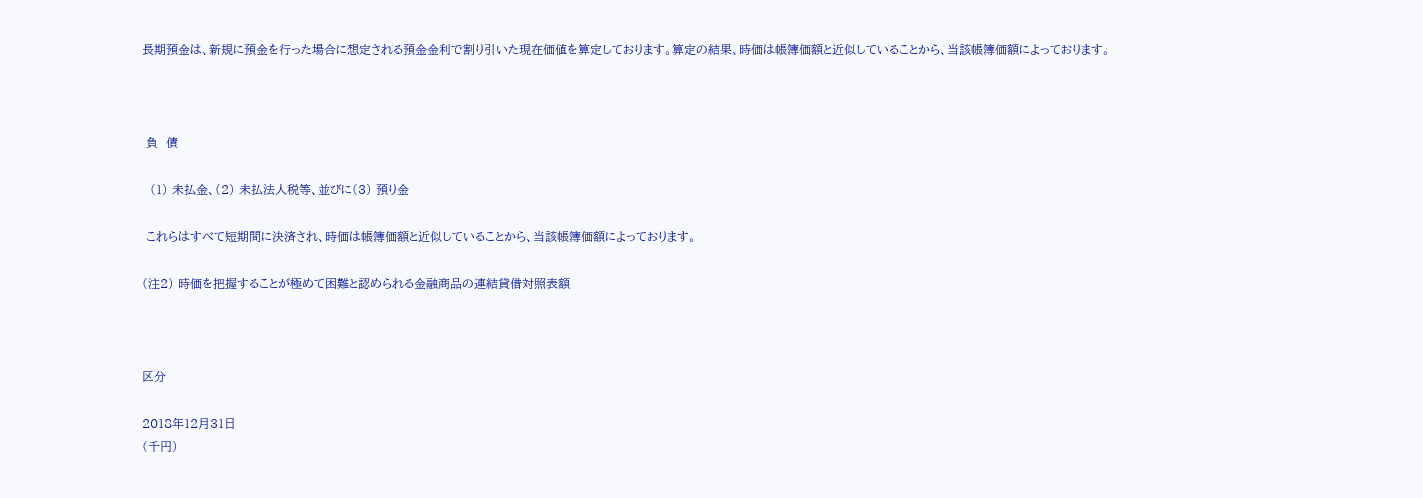長期預金は、新規に預金を行った場合に想定される預金金利で割り引いた現在価値を算定しております。算定の結果、時価は帳簿価額と近似していることから、当該帳簿価額によっております。



 負  債

  (1) 未払金、(2) 未払法人税等、並びに(3) 預り金

 これらはすべて短期間に決済され、時価は帳簿価額と近似していることから、当該帳簿価額によっております。

(注2) 時価を把握することが極めて困難と認められる金融商品の連結貸借対照表額



区分

2018年12月31日
(千円)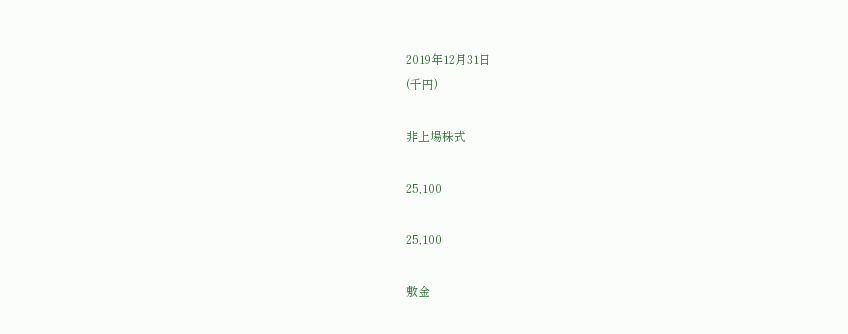2019年12月31日
(千円)

非上場株式

25,100

25,100

敷金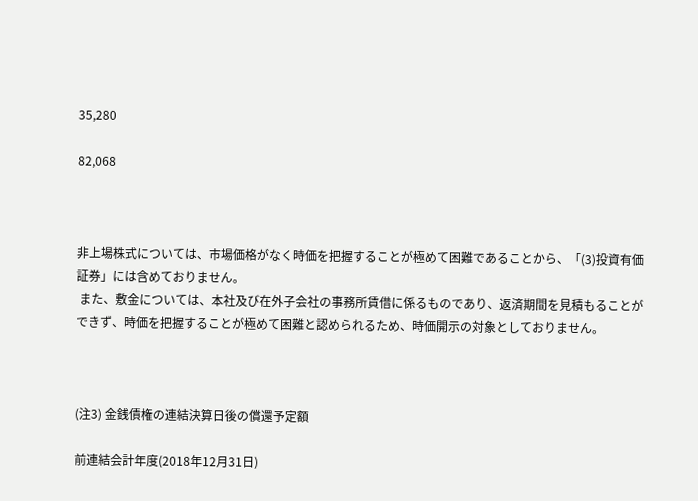35,280

82,068



非上場株式については、市場価格がなく時価を把握することが極めて困難であることから、「(3)投資有価証券」には含めておりません。
 また、敷金については、本社及び在外子会社の事務所賃借に係るものであり、返済期間を見積もることができず、時価を把握することが極めて困難と認められるため、時価開示の対象としておりません。



(注3) 金銭債権の連結決算日後の償還予定額

前連結会計年度(2018年12月31日)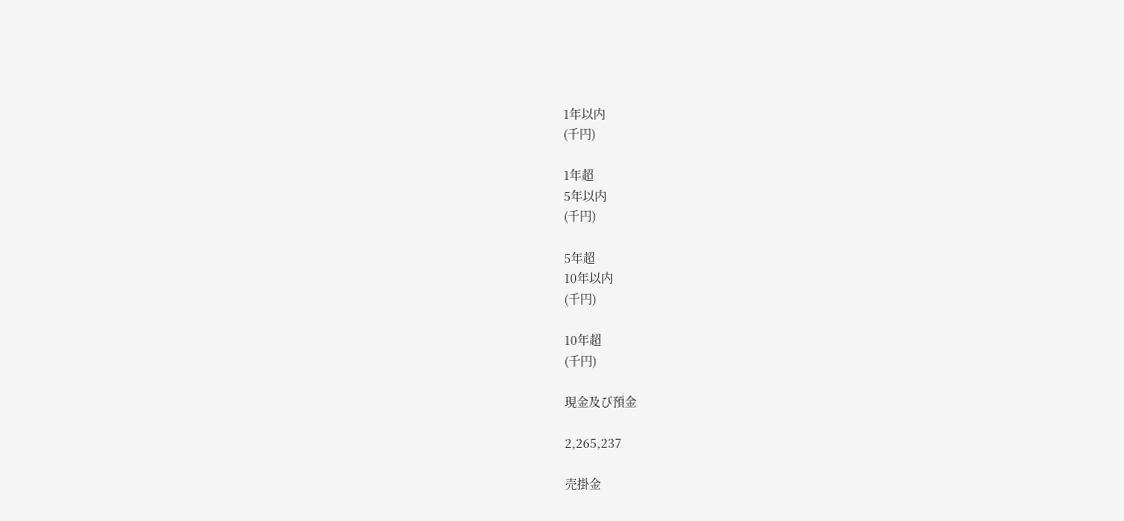1年以内
(千円)

1年超
5年以内
(千円)

5年超
10年以内
(千円)

10年超
(千円)

現金及び預金

2,265,237

売掛金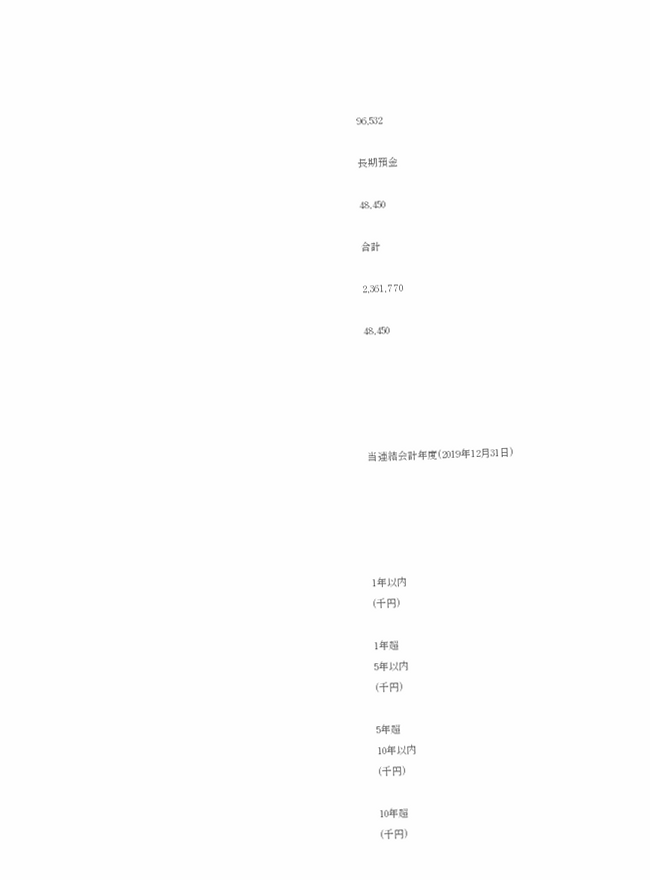96,532

長期預金

48,450

合計

2,361,770

48,450





当連結会計年度(2019年12月31日)





1年以内
(千円)

1年超
5年以内
(千円)

5年超
10年以内
(千円)

10年超
(千円)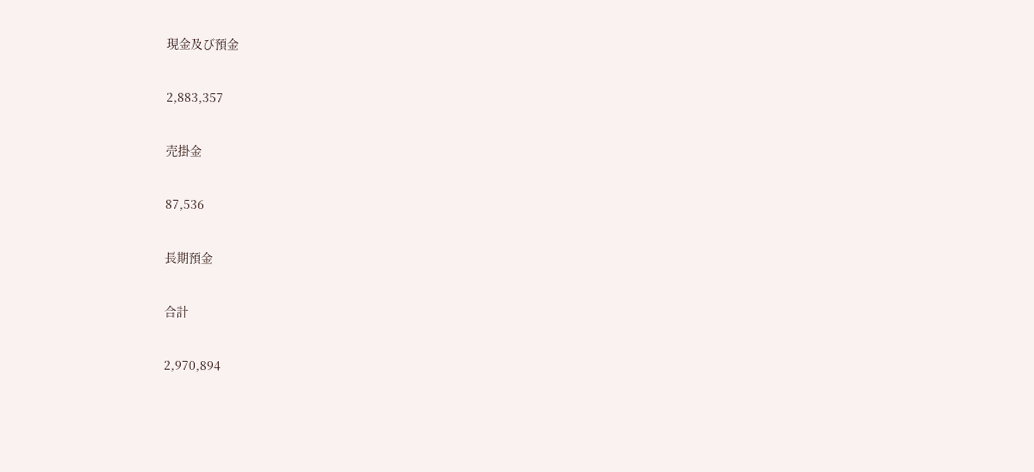現金及び預金

2,883,357

売掛金

87,536

長期預金

合計

2,970,894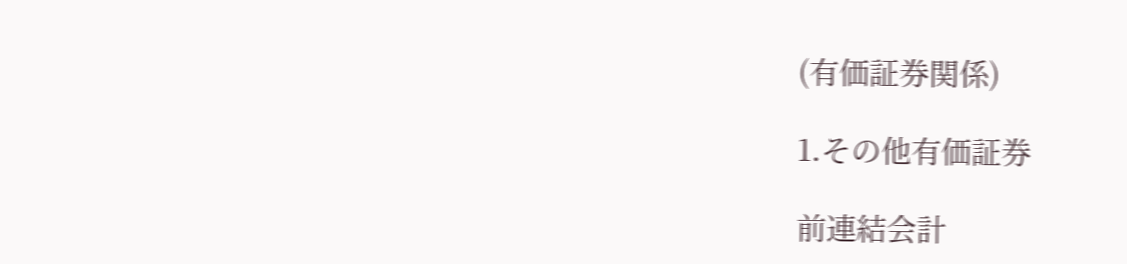(有価証券関係)

1.その他有価証券

前連結会計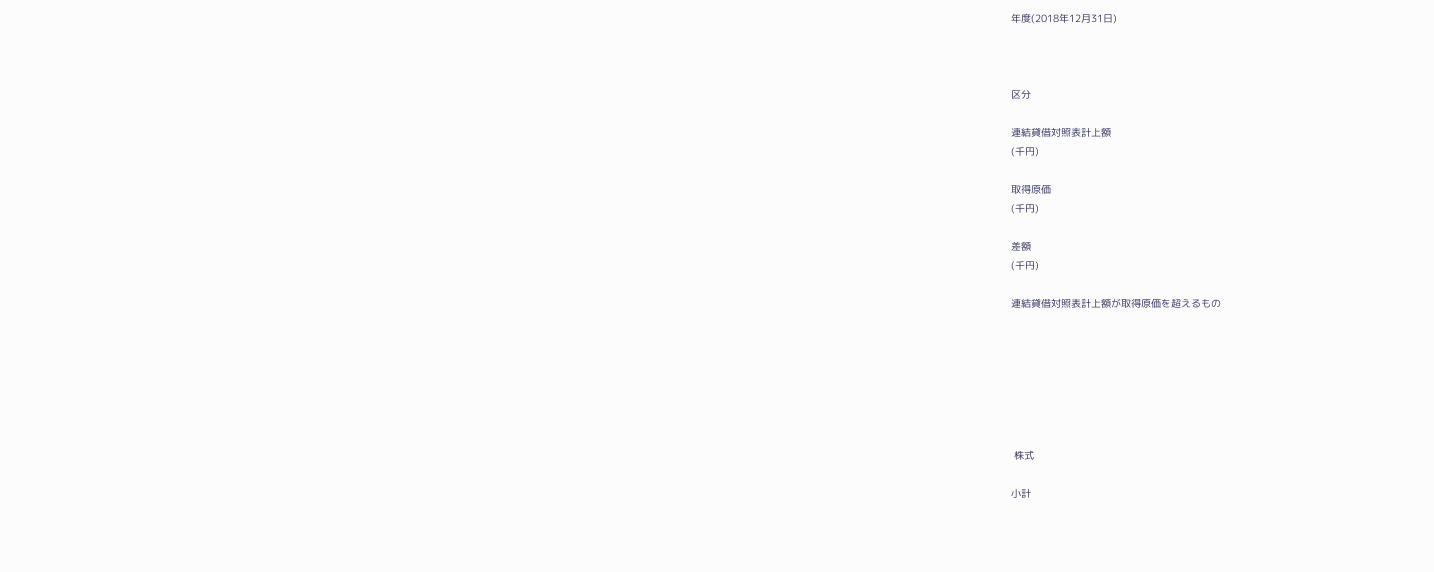年度(2018年12月31日)



区分

連結貸借対照表計上額
(千円)

取得原価
(千円)

差額
(千円)

連結貸借対照表計上額が取得原価を超えるもの







 株式

小計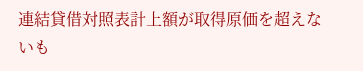連結貸借対照表計上額が取得原価を超えないも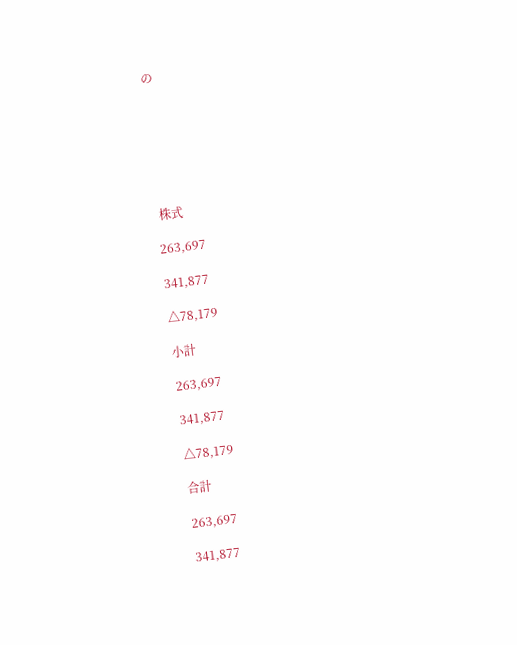の







 株式

263,697

341,877

△78,179

小計

263,697

341,877

△78,179

合計

263,697

341,877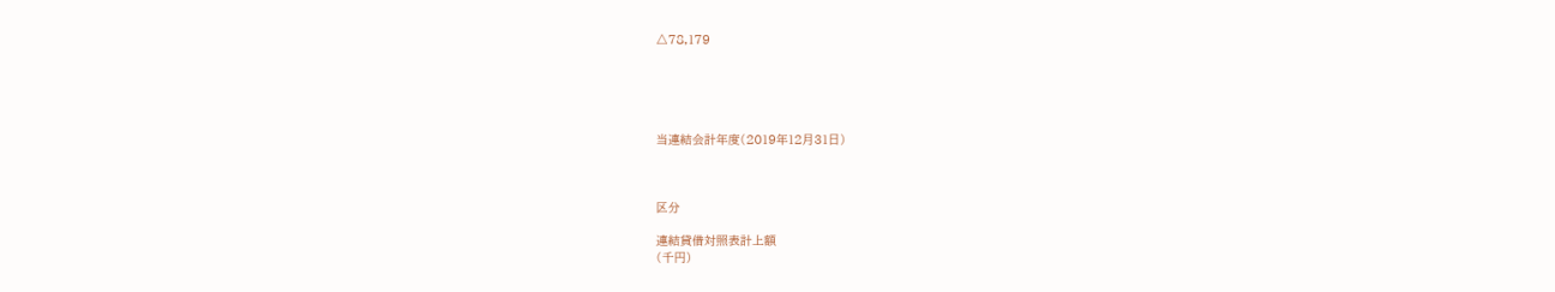△78,179





当連結会計年度(2019年12月31日)



区分

連結貸借対照表計上額
(千円)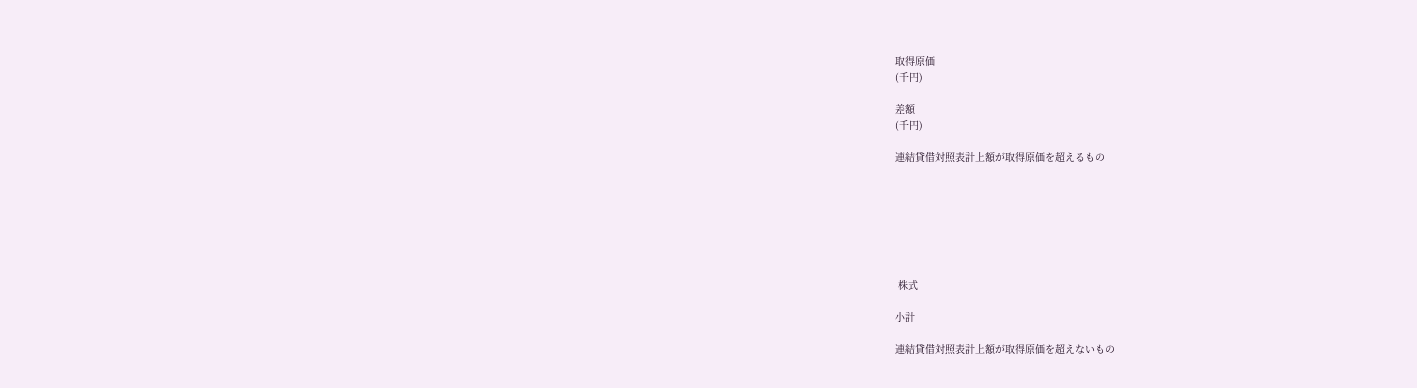取得原価
(千円)

差額
(千円)

連結貸借対照表計上額が取得原価を超えるもの







 株式

小計

連結貸借対照表計上額が取得原価を超えないもの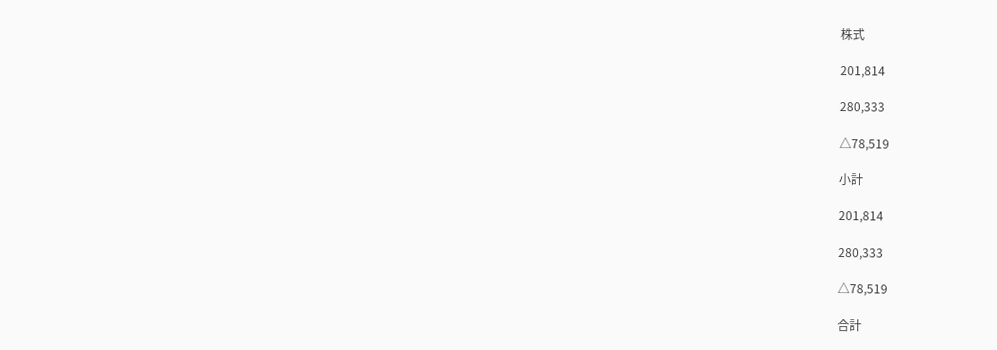株式

201,814

280,333

△78,519

小計

201,814

280,333

△78,519

合計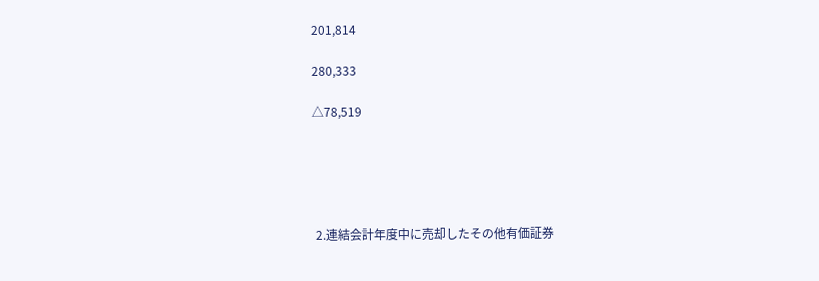201,814

280,333

△78,519





 2.連結会計年度中に売却したその他有価証券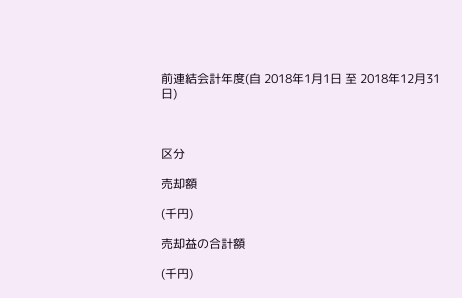前連結会計年度(自 2018年1月1日 至 2018年12月31日)



区分

売却額

(千円)

売却益の合計額

(千円)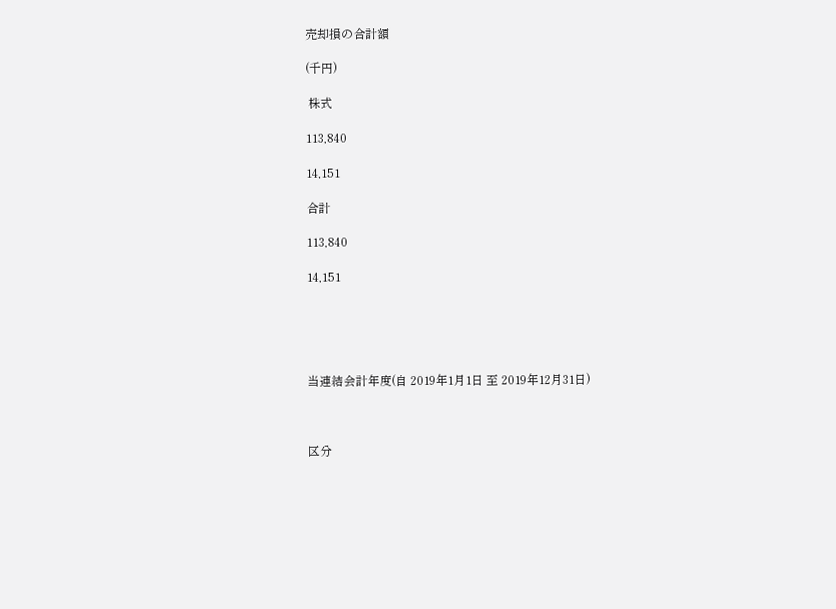売却損の合計額

(千円)

 株式

113,840

14,151

合計

113,840

14,151





当連結会計年度(自 2019年1月1日 至 2019年12月31日)



区分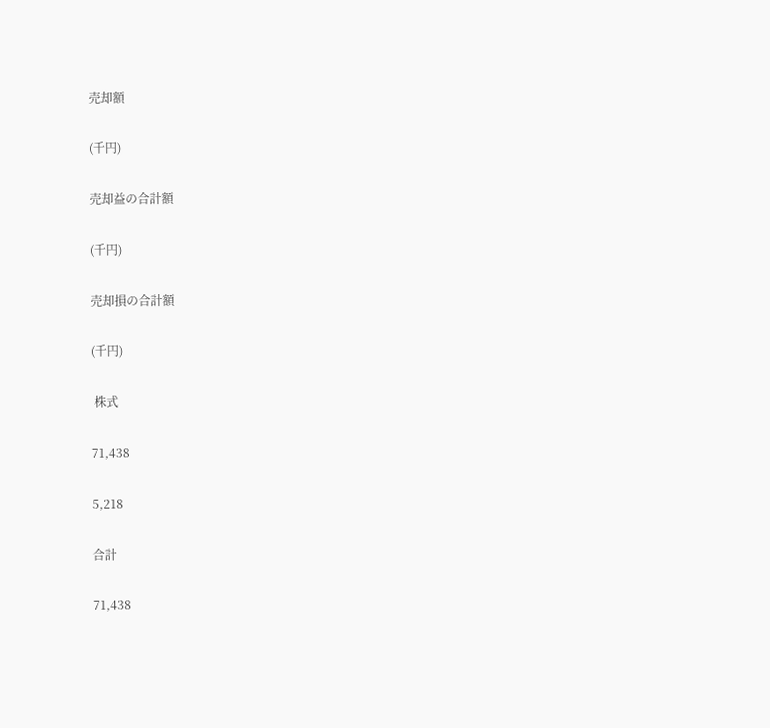売却額

(千円)

売却益の合計額

(千円)

売却損の合計額

(千円)

 株式

71,438

5,218

合計

71,438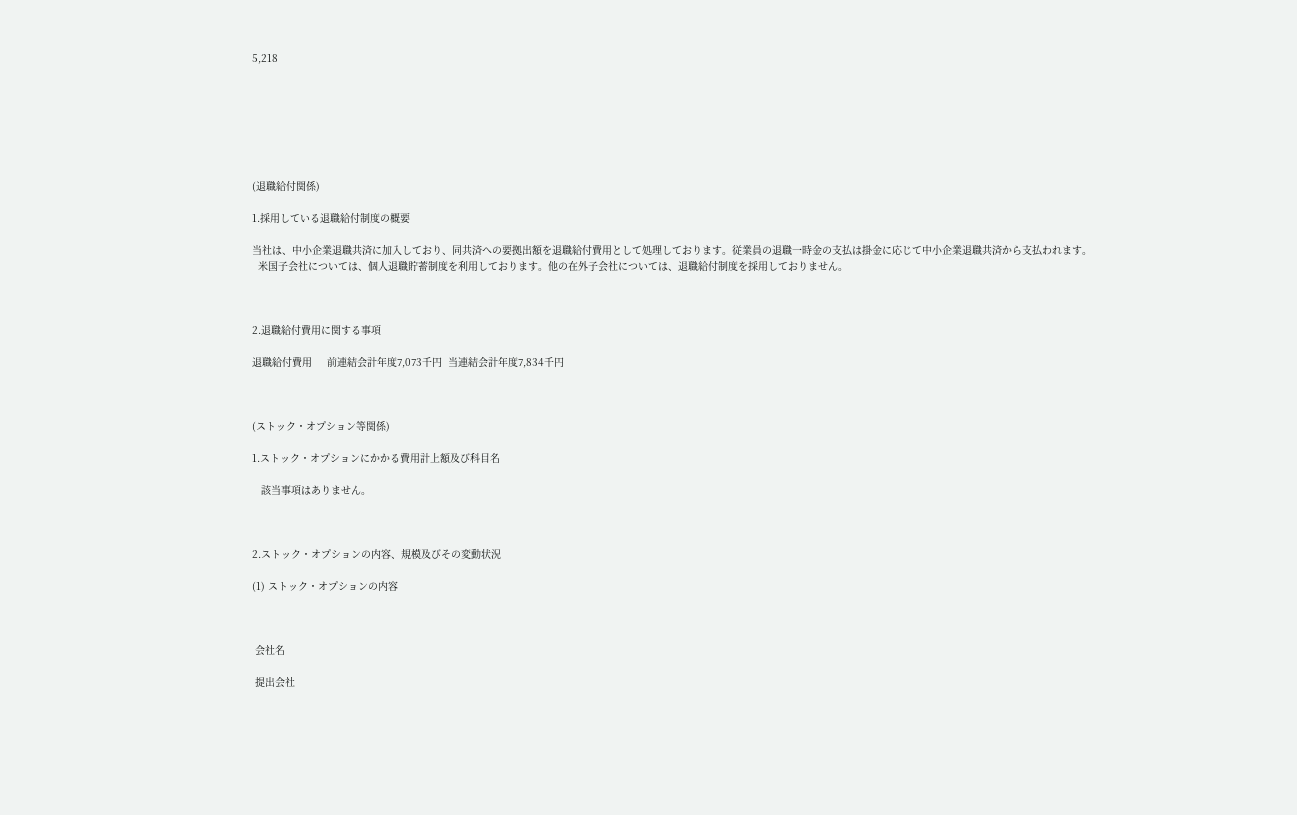5,218







(退職給付関係)

1.採用している退職給付制度の概要

当社は、中小企業退職共済に加入しており、同共済への要拠出額を退職給付費用として処理しております。従業員の退職一時金の支払は掛金に応じて中小企業退職共済から支払われます。
  米国子会社については、個人退職貯蓄制度を利用しております。他の在外子会社については、退職給付制度を採用しておりません。



2.退職給付費用に関する事項

退職給付費用     前連結会計年度7,073千円  当連結会計年度7,834千円



(ストック・オプション等関係)

1.ストック・オプションにかかる費用計上額及び科目名

   該当事項はありません。



2.ストック・オプションの内容、規模及びその変動状況

(1) ストック・オプションの内容



 会社名

 提出会社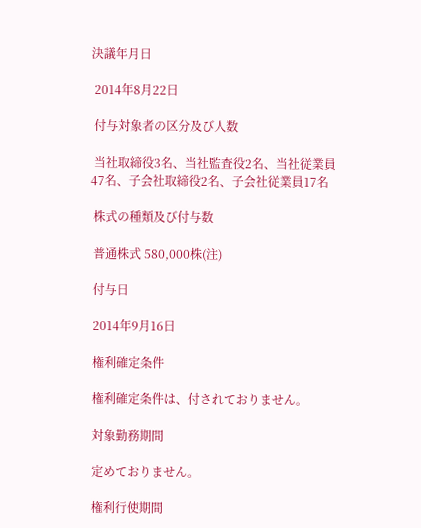決議年月日

 2014年8月22日

 付与対象者の区分及び人数

 当社取締役3名、当社監査役2名、当社従業員47名、子会社取締役2名、子会社従業員17名

 株式の種類及び付与数

 普通株式 580,000株(注)

 付与日

 2014年9月16日

 権利確定条件

 権利確定条件は、付されておりません。

 対象勤務期間

 定めておりません。

 権利行使期間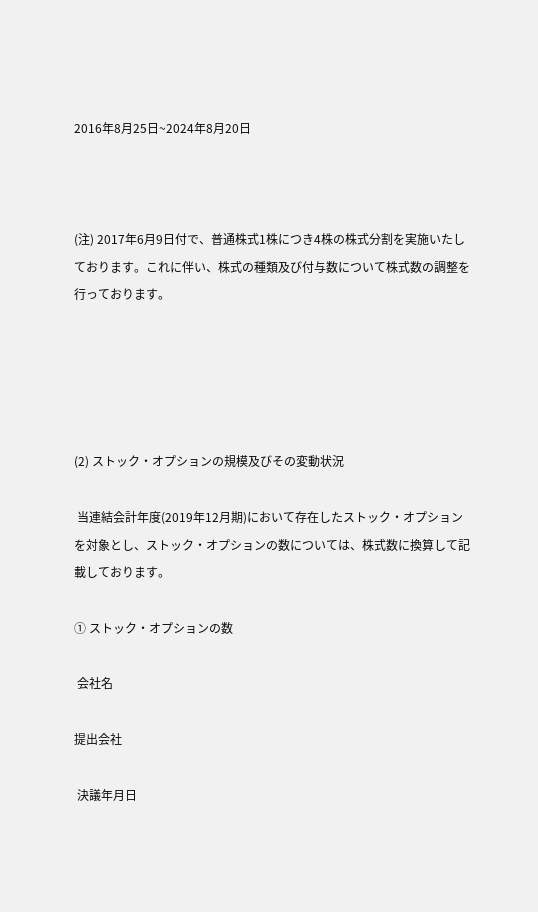2016年8月25日~2024年8月20日



(注) 2017年6月9日付で、普通株式1株につき4株の株式分割を実施いたしております。これに伴い、株式の種類及び付与数について株式数の調整を行っております。





(2) ストック・オプションの規模及びその変動状況

 当連結会計年度(2019年12月期)において存在したストック・オプションを対象とし、ストック・オプションの数については、株式数に換算して記載しております。

① ストック・オプションの数

 会社名

提出会社

 決議年月日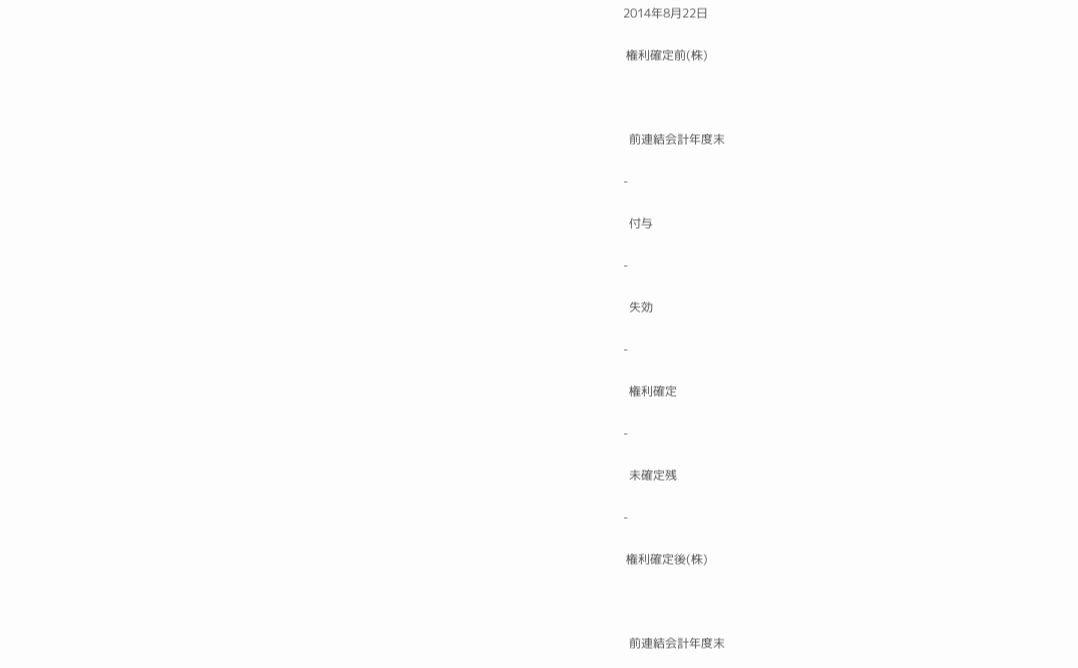2014年8月22日

 権利確定前(株)



  前連結会計年度末

-

  付与

-

  失効

-

  権利確定

-

  未確定残

-

 権利確定後(株)



  前連結会計年度末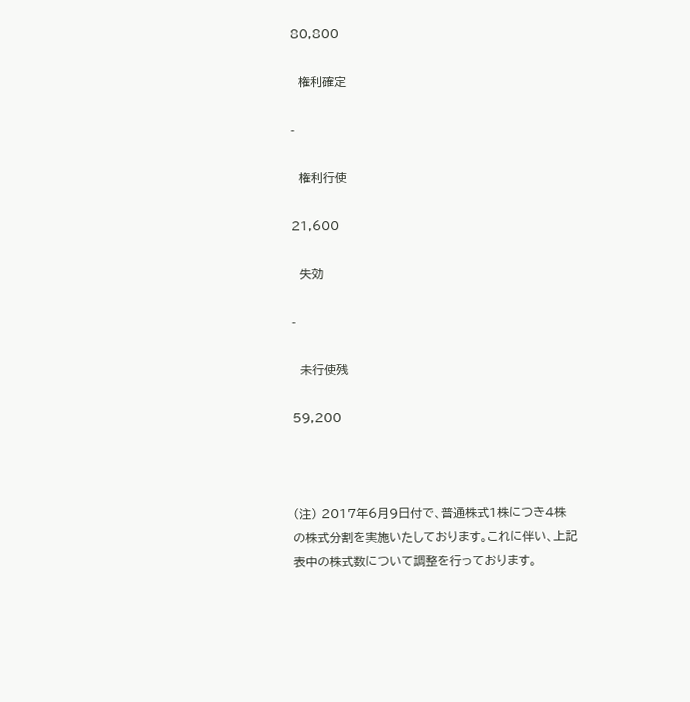80,800

  権利確定

-

  権利行使

21,600

  失効

-

  未行使残

59,200



(注) 2017年6月9日付で、普通株式1株につき4株の株式分割を実施いたしております。これに伴い、上記表中の株式数について調整を行っております。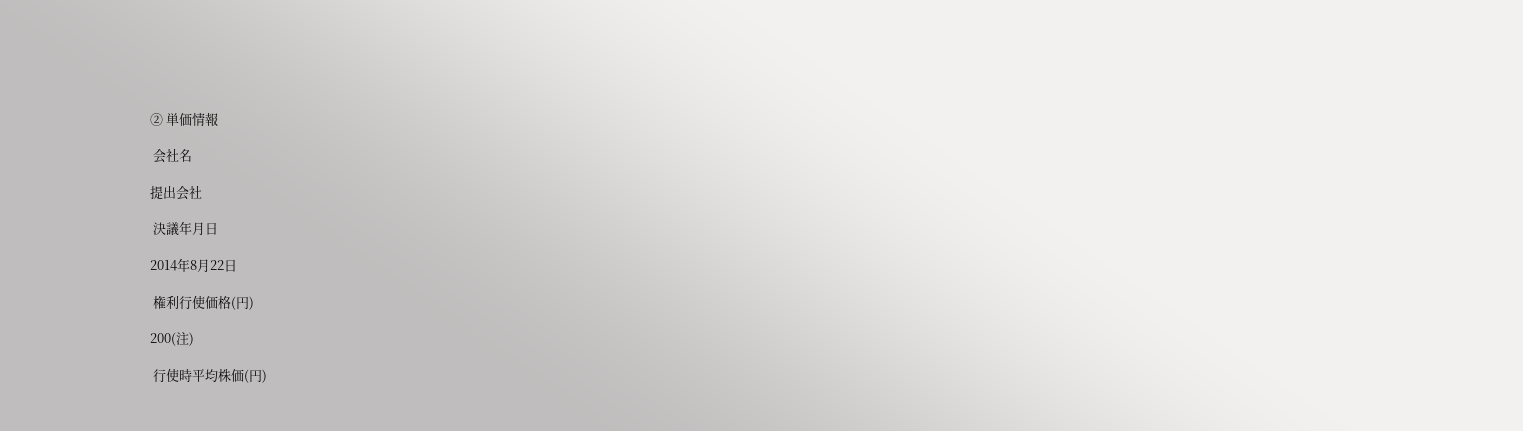② 単価情報

 会社名

提出会社

 決議年月日

2014年8月22日

 権利行使価格(円)

200(注)

 行使時平均株価(円)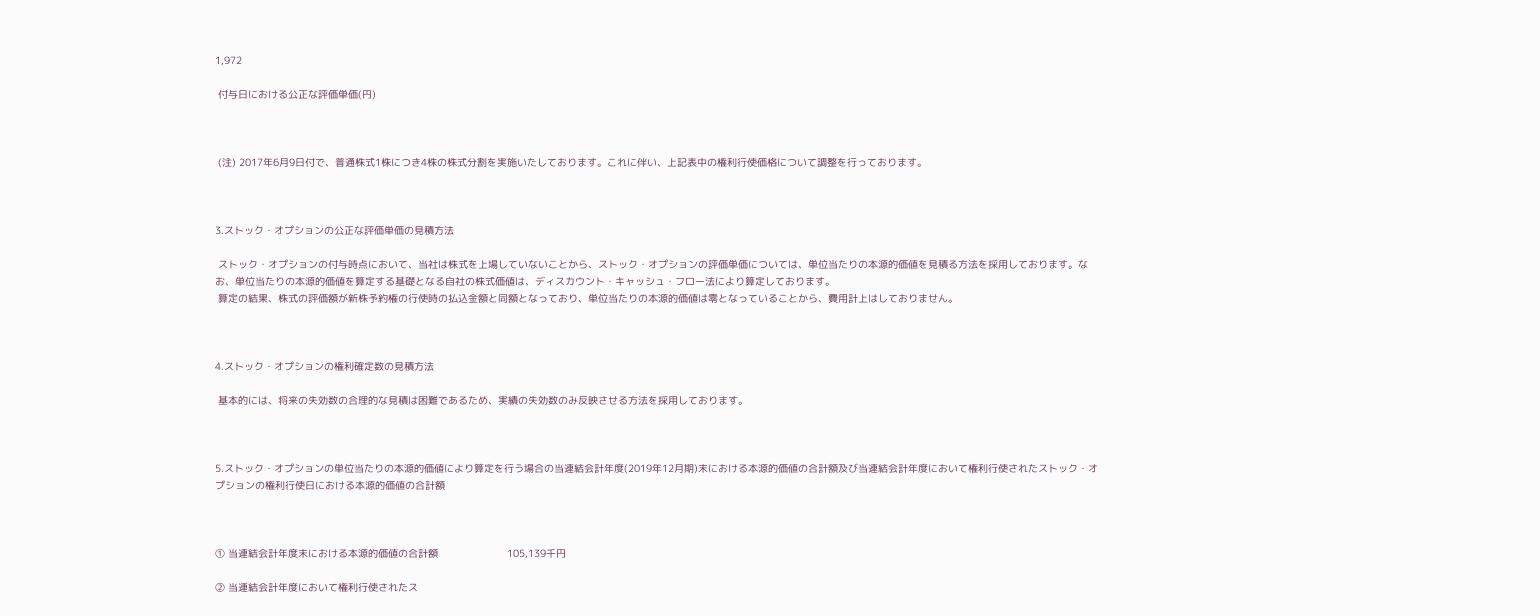1,972

 付与日における公正な評価単価(円)



 (注) 2017年6月9日付で、普通株式1株につき4株の株式分割を実施いたしております。これに伴い、上記表中の権利行使価格について調整を行っております。



3.ストック・オプションの公正な評価単価の見積方法

 ストック・オプションの付与時点において、当社は株式を上場していないことから、ストック・オプションの評価単価については、単位当たりの本源的価値を見積る方法を採用しております。なお、単位当たりの本源的価値を算定する基礎となる自社の株式価値は、ディスカウント・キャッシュ・フロー法により算定しております。
 算定の結果、株式の評価額が新株予約権の行使時の払込金額と同額となっており、単位当たりの本源的価値は零となっていることから、費用計上はしておりません。



4.ストック・オプションの権利確定数の見積方法

 基本的には、将来の失効数の合理的な見積は困難であるため、実績の失効数のみ反映させる方法を採用しております。



5.ストック・オプションの単位当たりの本源的価値により算定を行う場合の当連結会計年度(2019年12月期)末における本源的価値の合計額及び当連結会計年度において権利行使されたストック・オプションの権利行使日における本源的価値の合計額



① 当連結会計年度末における本源的価値の合計額                       105,139千円

② 当連結会計年度において権利行使されたス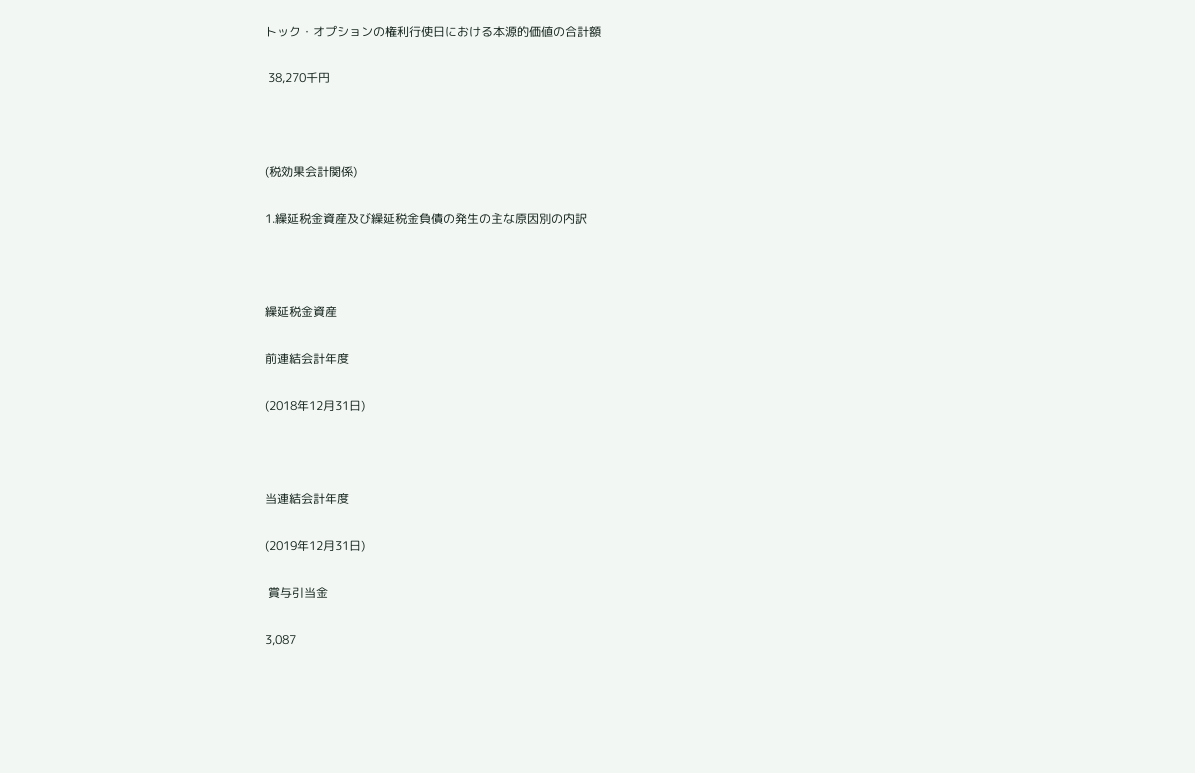トック・オプションの権利行使日における本源的価値の合計額

 38,270千円



(税効果会計関係)

1.繰延税金資産及び繰延税金負債の発生の主な原因別の内訳



繰延税金資産

前連結会計年度

(2018年12月31日)



当連結会計年度

(2019年12月31日)

 賞与引当金

3,087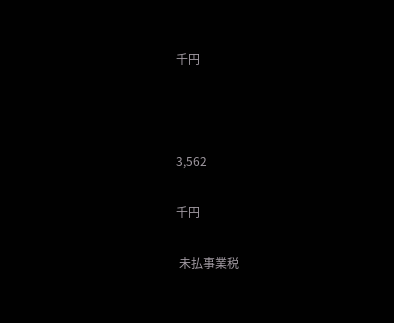千円



3,562

千円

 未払事業税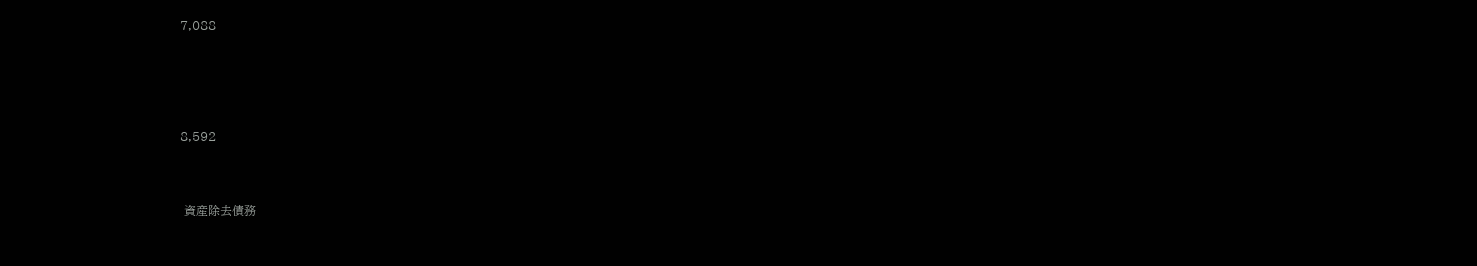7,088





8,592



 資産除去債務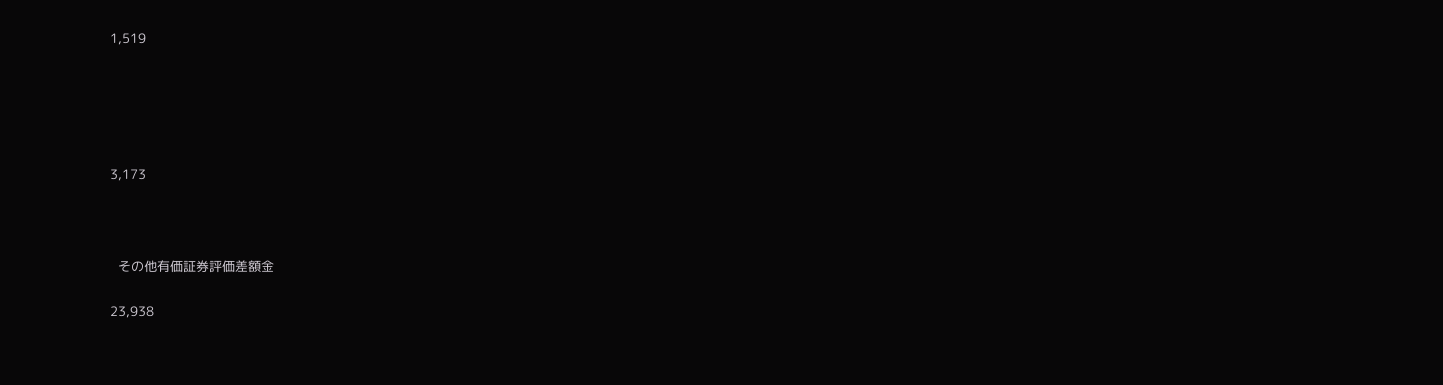1,519





3,173



  その他有価証券評価差額金

23,938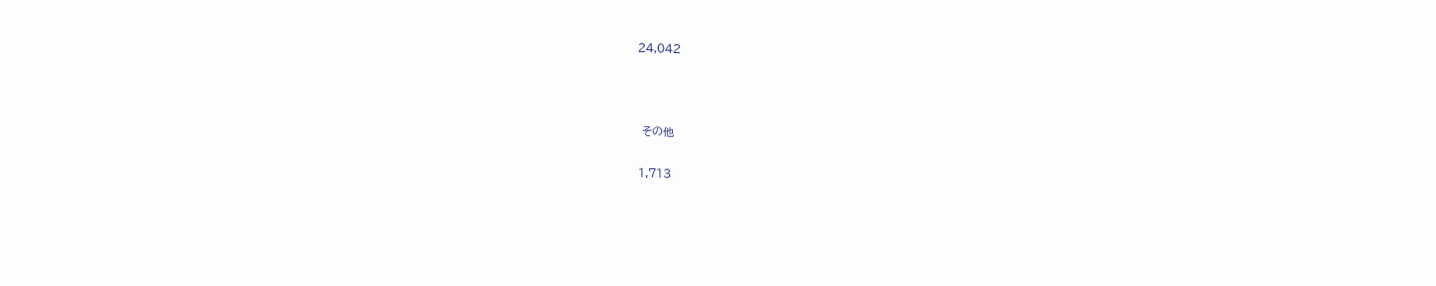24,042



 その他

1,713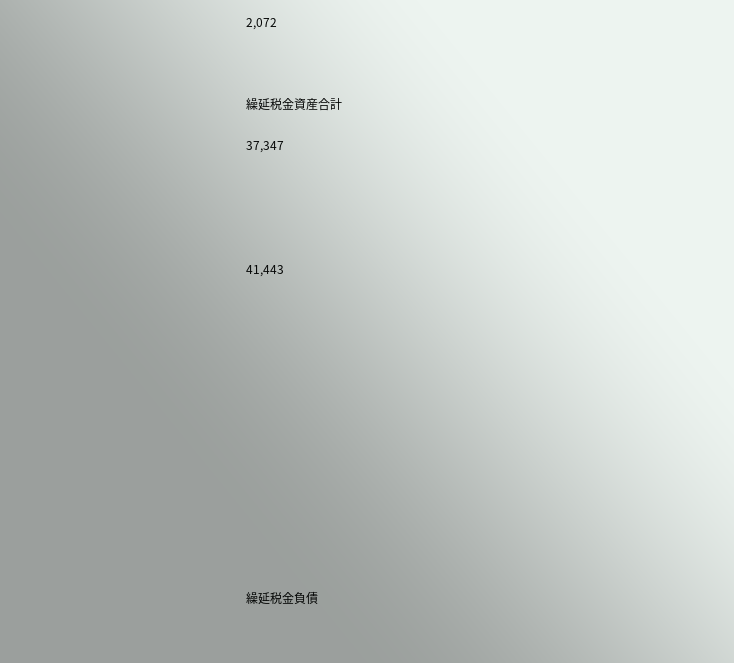2,072



繰延税金資産合計

37,347





41,443















繰延税金負債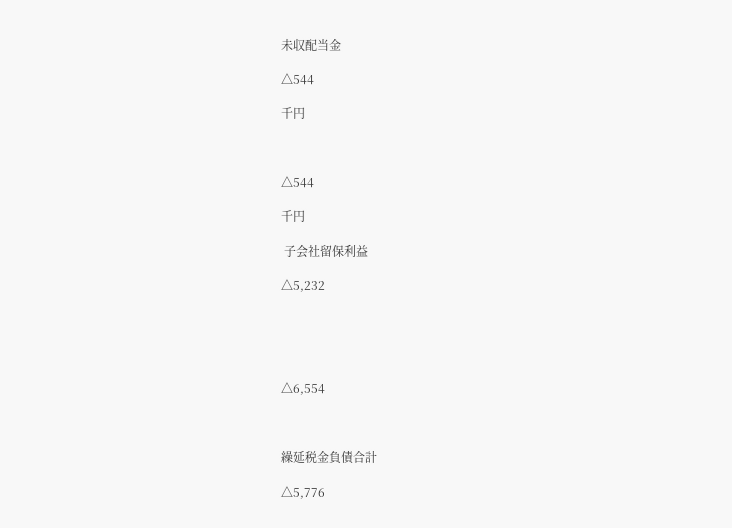未収配当金

△544

千円



△544

千円

 子会社留保利益

△5,232





△6,554



繰延税金負債合計

△5,776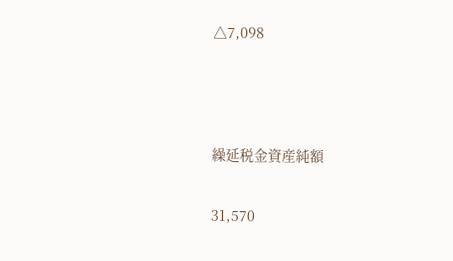△7,098



繰延税金資産純額

31,570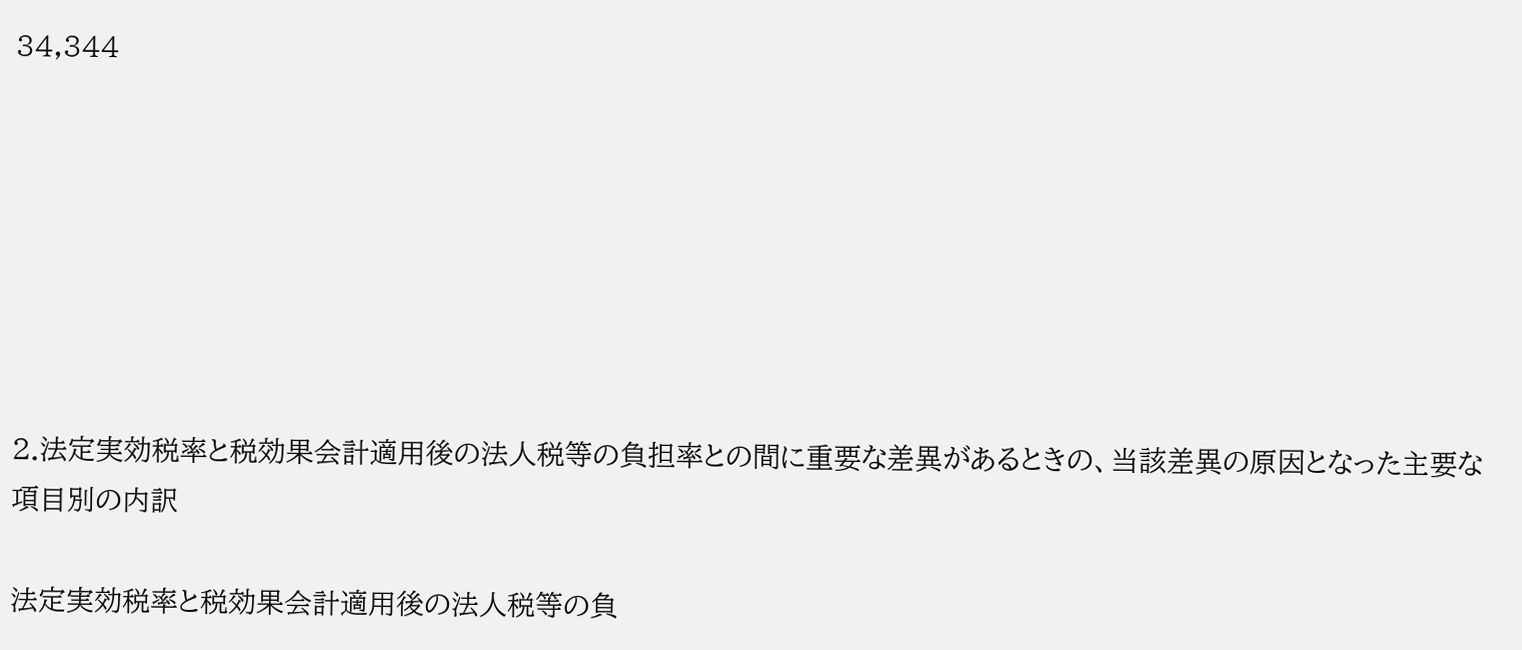34,344







2.法定実効税率と税効果会計適用後の法人税等の負担率との間に重要な差異があるときの、当該差異の原因となった主要な項目別の内訳

法定実効税率と税効果会計適用後の法人税等の負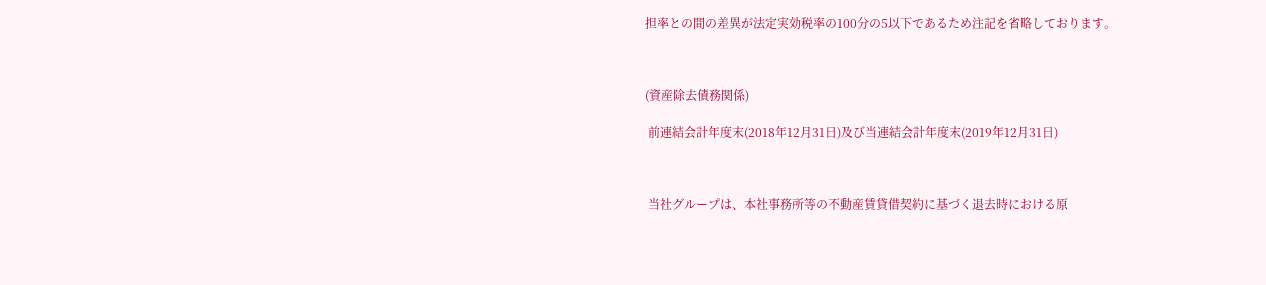担率との間の差異が法定実効税率の100分の5以下であるため注記を省略しております。



(資産除去債務関係)

 前連結会計年度末(2018年12月31日)及び当連結会計年度末(2019年12月31日)



 当社グループは、本社事務所等の不動産賃貸借契約に基づく退去時における原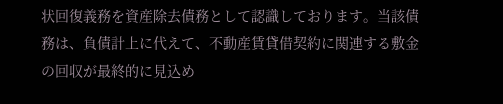状回復義務を資産除去債務として認識しております。当該債務は、負債計上に代えて、不動産賃貸借契約に関連する敷金の回収が最終的に見込め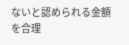ないと認められる金額を合理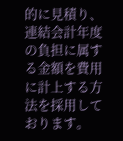的に見積り、連結会計年度の負担に属する金額を費用に計上する方法を採用しております。